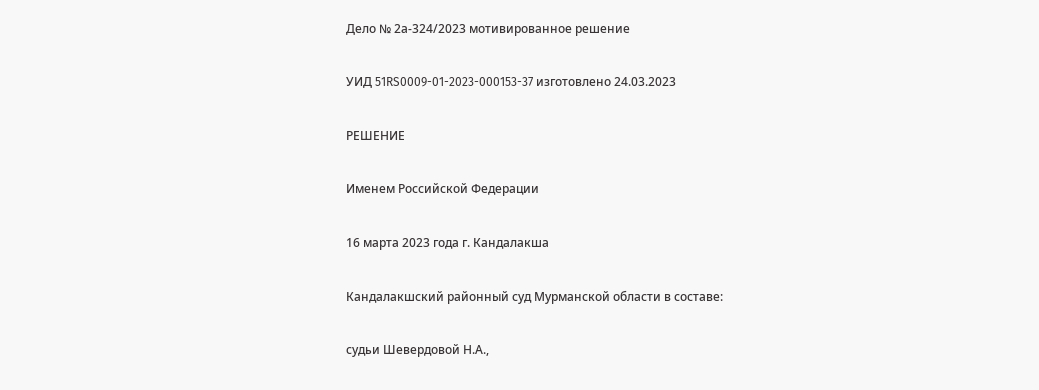Дело № 2а-324/2023 мотивированное решение

УИД 51RS0009-01-2023-000153-37 изготовлено 24.03.2023

РЕШЕНИЕ

Именем Российской Федерации

16 марта 2023 года г. Кандалакша

Кандалакшский районный суд Мурманской области в составе:

судьи Шевердовой Н.А.,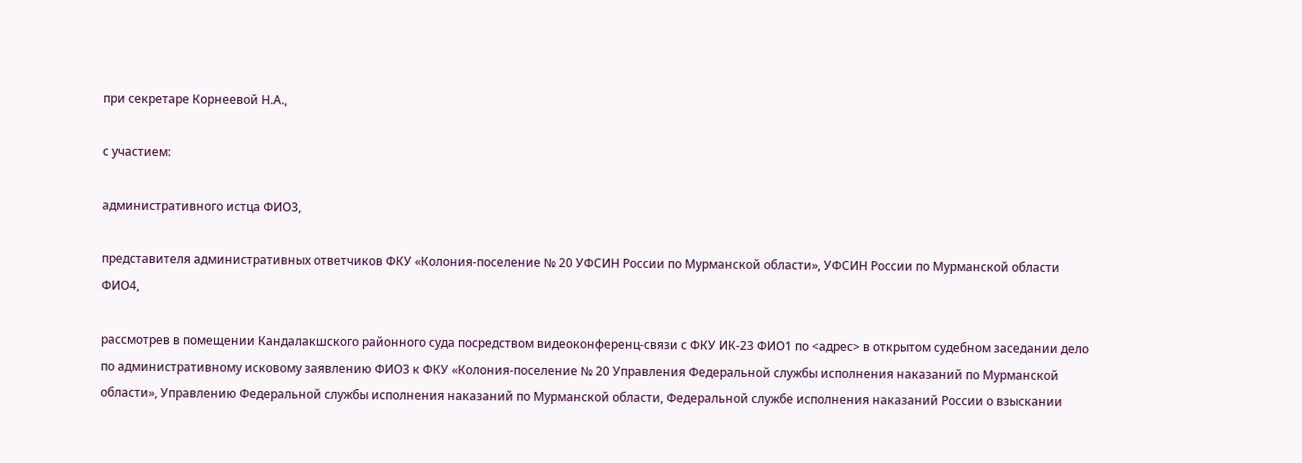при секретаре Корнеевой Н.А.,

с участием:

административного истца ФИО3,

представителя административных ответчиков ФКУ «Колония-поселение № 20 УФСИН России по Мурманской области», УФСИН России по Мурманской области ФИО4,

рассмотрев в помещении Кандалакшского районного суда посредством видеоконференц-связи с ФКУ ИК-23 ФИО1 по <адрес> в открытом судебном заседании дело по административному исковому заявлению ФИО3 к ФКУ «Колония-поселение № 20 Управления Федеральной службы исполнения наказаний по Мурманской области», Управлению Федеральной службы исполнения наказаний по Мурманской области, Федеральной службе исполнения наказаний России о взыскании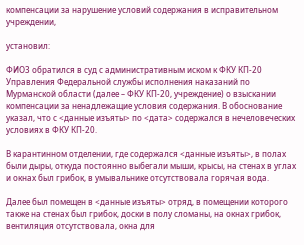компенсации за нарушение условий содержания в исправительном учреждении,

установил:

ФИО3 обратился в суд с административным иском к ФКУ КП-20 Управления Федеральной службы исполнения наказаний по Мурманской области (далее – ФКУ КП-20, учреждение) о взыскании компенсации за ненадлежащие условия содержания. В обоснование указал, что с <данные изъяты> по <дата> содержался в нечеловеческих условиях в ФКУ КП-20.

В карантинном отделении, где содержался <данные изъяты>, в полах были дыры, откуда постоянно выбегали мыши, крысы, на стенах в углах и окнах был грибок, в умывальнике отсутствовала горячая вода.

Далее был помещен в <данные изъяты> отряд, в помещении которого также на стенах был грибок, доски в полу сломаны, на окнах грибок, вентиляция отсутствовала, окна для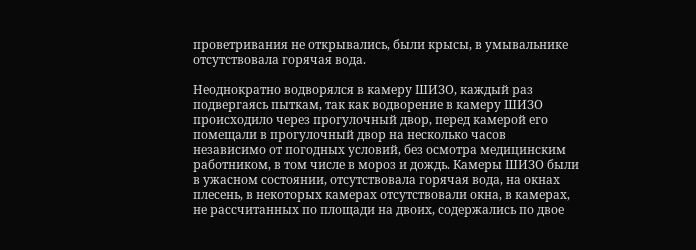проветривания не открывались, были крысы, в умывальнике отсутствовала горячая вода.

Неоднократно водворялся в камеру ШИЗО, каждый раз подвергаясь пыткам, так как водворение в камеру ШИЗО происходило через прогулочный двор, перед камерой его помещали в прогулочный двор на несколько часов независимо от погодных условий, без осмотра медицинским работником, в том числе в мороз и дождь. Камеры ШИЗО были в ужасном состоянии, отсутствовала горячая вода, на окнах плесень, в некоторых камерах отсутствовали окна, в камерах, не рассчитанных по площади на двоих, содержались по двое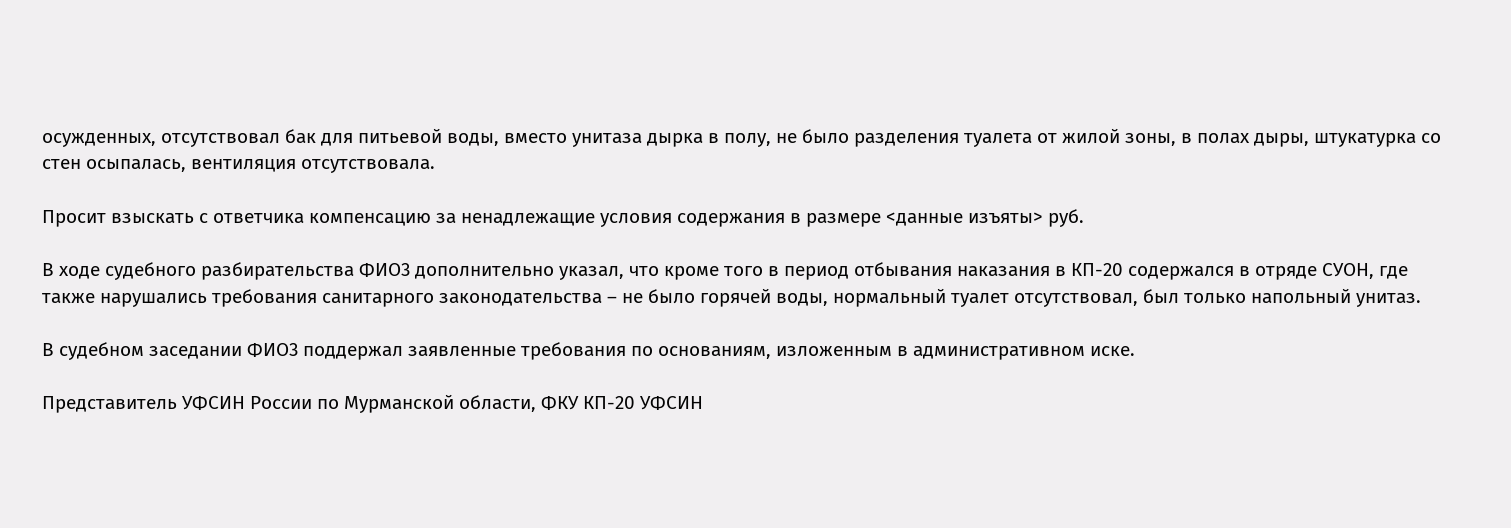осужденных, отсутствовал бак для питьевой воды, вместо унитаза дырка в полу, не было разделения туалета от жилой зоны, в полах дыры, штукатурка со стен осыпалась, вентиляция отсутствовала.

Просит взыскать с ответчика компенсацию за ненадлежащие условия содержания в размере <данные изъяты> руб.

В ходе судебного разбирательства ФИО3 дополнительно указал, что кроме того в период отбывания наказания в КП-20 содержался в отряде СУОН, где также нарушались требования санитарного законодательства – не было горячей воды, нормальный туалет отсутствовал, был только напольный унитаз.

В судебном заседании ФИО3 поддержал заявленные требования по основаниям, изложенным в административном иске.

Представитель УФСИН России по Мурманской области, ФКУ КП-20 УФСИН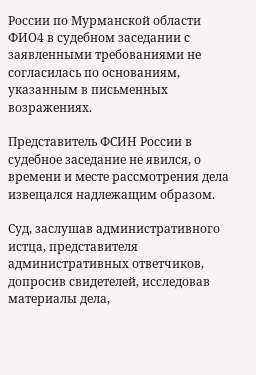России по Мурманской области ФИО4 в судебном заседании с заявленными требованиями не согласилась по основаниям, указанным в письменных возражениях.

Представитель ФСИН России в судебное заседание не явился, о времени и месте рассмотрения дела извещался надлежащим образом.

Суд, заслушав административного истца, представителя административных ответчиков, допросив свидетелей, исследовав материалы дела,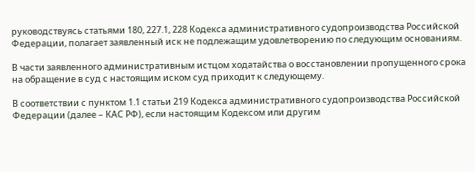руководствуясь статьями 180, 227.1, 228 Кодекса административного судопроизводства Российской Федерации, полагает заявленный иск не подлежащим удовлетворению по следующим основаниям.

В части заявленного административным истцом ходатайства о восстановлении пропущенного срока на обращение в суд с настоящим иском суд приходит к следующему.

В соответствии с пунктом 1.1 статьи 219 Кодекса административного судопроизводства Российской Федерации (далее – КАС РФ), если настоящим Кодексом или другим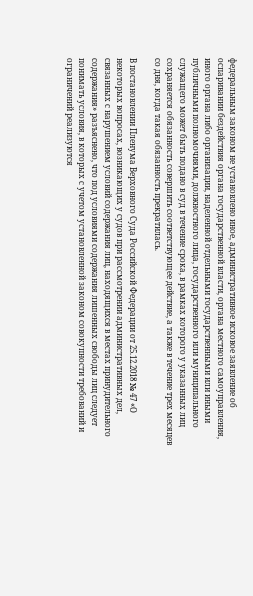федеральным законом не установлено иное, административное исковое заявление об оспаривании бездействия органа государственной власти, органа местного самоуправления, иного органа либо организации, наделенной отдельными государственными или иными публичными полномочиями, должностного лица, государственного или муниципального служащего может быть подано в суд в течение срока, в рамках которого у указанных лиц сохраняется обязанность совершить соответствующее действие, а также в течение трех месяцев со дня, когда такая обязанность прекратилась.

В постановлении Пленума Верховного Суда Российской Федерации от 25.12.2018 № 47 «О некоторых вопросах, возникающих у судов при рассмотрении административных дел, связанных с нарушением условий содержания лиц, находящихся в местах принудительного содержания» разъяснено, что под условиями содержания лишенных свободы лиц следует понимать условия, в которых с учетом установленной законом совокупности требований и ограничений реализуются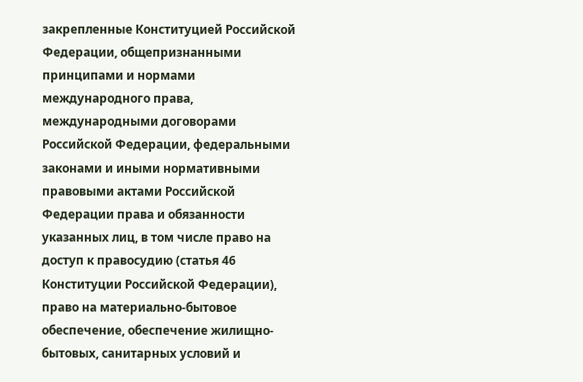закрепленные Конституцией Российской Федерации, общепризнанными принципами и нормами международного права, международными договорами Российской Федерации, федеральными законами и иными нормативными правовыми актами Российской Федерации права и обязанности указанных лиц, в том числе право на доступ к правосудию (статья 46 Конституции Российской Федерации), право на материально-бытовое обеспечение, обеспечение жилищно-бытовых, санитарных условий и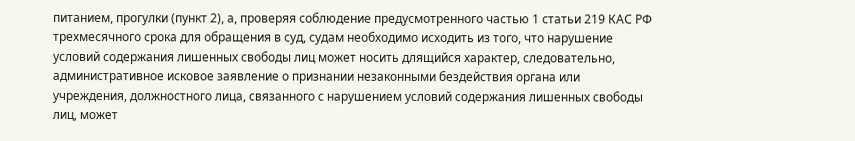питанием, прогулки (пункт 2), а, проверяя соблюдение предусмотренного частью 1 статьи 219 КАС РФ трехмесячного срока для обращения в суд, судам необходимо исходить из того, что нарушение условий содержания лишенных свободы лиц может носить длящийся характер, следовательно, административное исковое заявление о признании незаконными бездействия органа или учреждения, должностного лица, связанного с нарушением условий содержания лишенных свободы лиц, может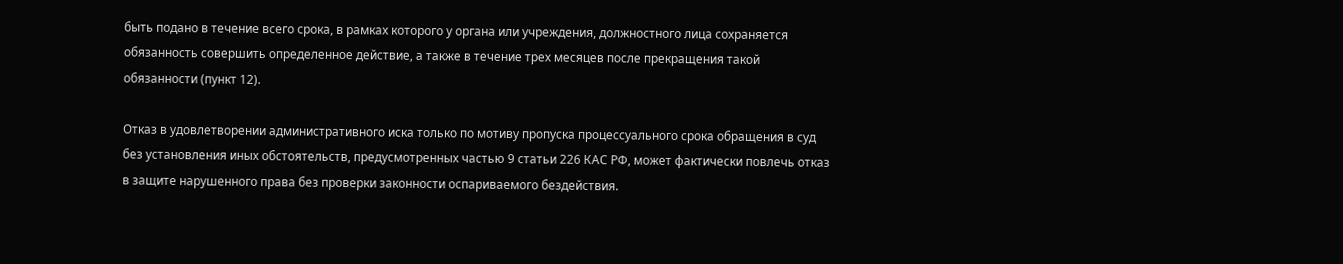быть подано в течение всего срока, в рамках которого у органа или учреждения, должностного лица сохраняется обязанность совершить определенное действие, а также в течение трех месяцев после прекращения такой обязанности (пункт 12).

Отказ в удовлетворении административного иска только по мотиву пропуска процессуального срока обращения в суд без установления иных обстоятельств, предусмотренных частью 9 статьи 226 КАС РФ, может фактически повлечь отказ в защите нарушенного права без проверки законности оспариваемого бездействия.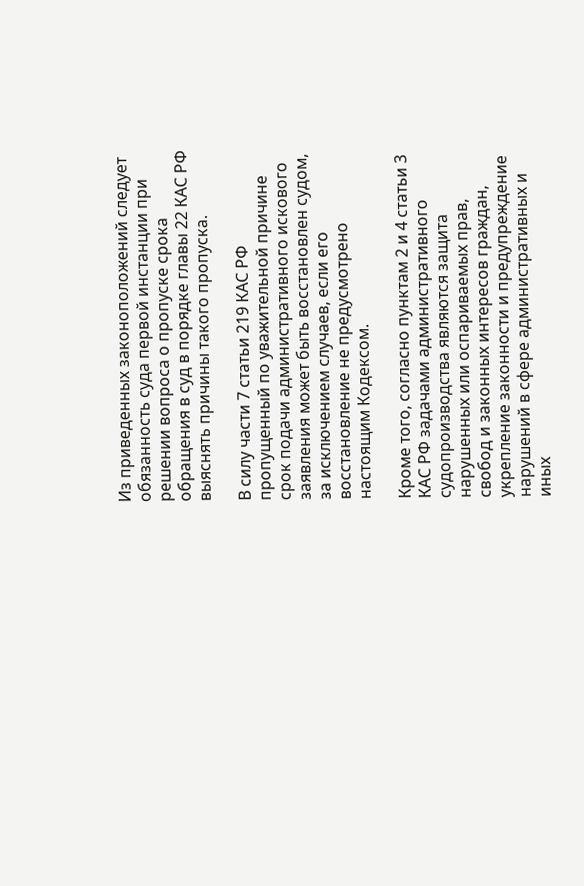Из приведенных законоположений следует обязанность суда первой инстанции при решении вопроса о пропуске срока обращения в суд в порядке главы 22 КАС РФ выяснять причины такого пропуска.

В силу части 7 статьи 219 КАС РФ пропущенный по уважительной причине срок подачи административного искового заявления может быть восстановлен судом, за исключением случаев, если его восстановление не предусмотрено настоящим Кодексом.

Кроме того, согласно пунктам 2 и 4 статьи 3 КАС РФ задачами административного судопроизводства являются защита нарушенных или оспариваемых прав, свобод и законных интересов граждан, укрепление законности и предупреждение нарушений в сфере административных и иных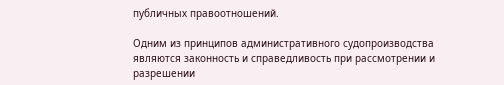публичных правоотношений.

Одним из принципов административного судопроизводства являются законность и справедливость при рассмотрении и разрешении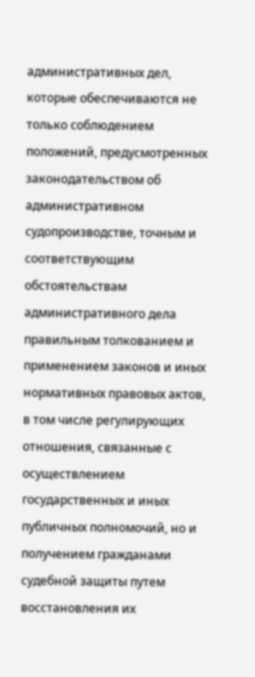административных дел, которые обеспечиваются не только соблюдением положений, предусмотренных законодательством об административном судопроизводстве, точным и соответствующим обстоятельствам административного дела правильным толкованием и применением законов и иных нормативных правовых актов, в том числе регулирующих отношения, связанные с осуществлением государственных и иных публичных полномочий, но и получением гражданами судебной защиты путем восстановления их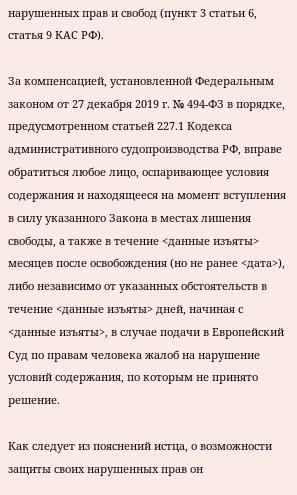нарушенных прав и свобод (пункт 3 статьи 6, статья 9 КАС РФ).

За компенсацией, установленной Федеральным законом от 27 декабря 2019 г. № 494-ФЗ в порядке, предусмотренном статьей 227.1 Кодекса административного судопроизводства РФ, вправе обратиться любое лицо, оспаривающее условия содержания и находящееся на момент вступления в силу указанного Закона в местах лишения свободы, а также в течение <данные изъяты> месяцев после освобождения (но не ранее <дата>), либо независимо от указанных обстоятельств в течение <данные изъяты> дней, начиная с <данные изъяты>, в случае подачи в Европейский Суд по правам человека жалоб на нарушение условий содержания, по которым не принято решение.

Как следует из пояснений истца, о возможности защиты своих нарушенных прав он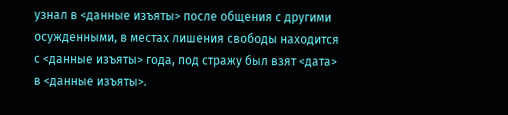узнал в <данные изъяты> после общения с другими осужденными, в местах лишения свободы находится с <данные изъяты> года, под стражу был взят <дата> в <данные изъяты>.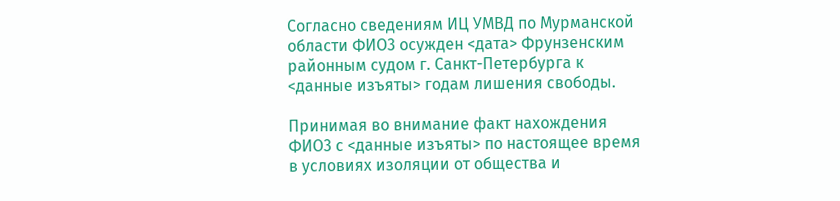Согласно сведениям ИЦ УМВД по Мурманской области ФИО3 осужден <дата> Фрунзенским районным судом г. Санкт-Петербурга к <данные изъяты> годам лишения свободы.

Принимая во внимание факт нахождения ФИО3 с <данные изъяты> по настоящее время в условиях изоляции от общества и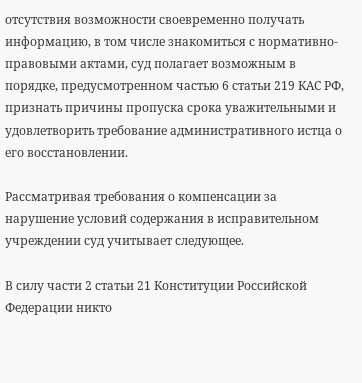отсутствия возможности своевременно получать информацию, в том числе знакомиться с нормативно-правовыми актами, суд полагает возможным в порядке, предусмотренном частью 6 статьи 219 КАС РФ, признать причины пропуска срока уважительными и удовлетворить требование административного истца о его восстановлении.

Рассматривая требования о компенсации за нарушение условий содержания в исправительном учреждении суд учитывает следующее.

В силу части 2 статьи 21 Конституции Российской Федерации никто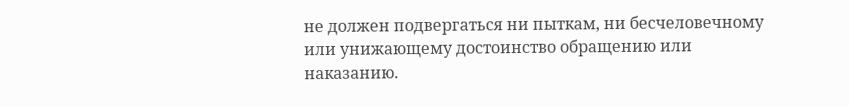не должен подвергаться ни пыткам, ни бесчеловечному или унижающему достоинство обращению или наказанию.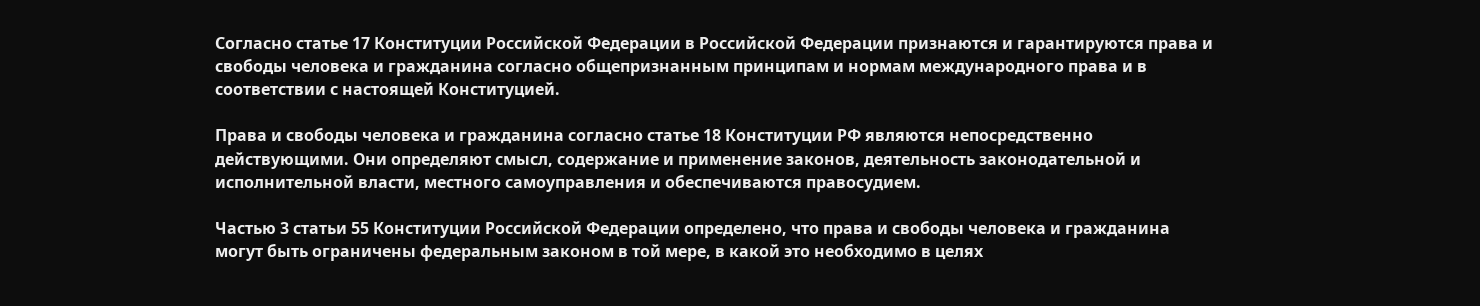Согласно статье 17 Конституции Российской Федерации в Российской Федерации признаются и гарантируются права и свободы человека и гражданина согласно общепризнанным принципам и нормам международного права и в соответствии с настоящей Конституцией.

Права и свободы человека и гражданина согласно статье 18 Конституции РФ являются непосредственно действующими. Они определяют смысл, содержание и применение законов, деятельность законодательной и исполнительной власти, местного самоуправления и обеспечиваются правосудием.

Частью 3 статьи 55 Конституции Российской Федерации определено, что права и свободы человека и гражданина могут быть ограничены федеральным законом в той мере, в какой это необходимо в целях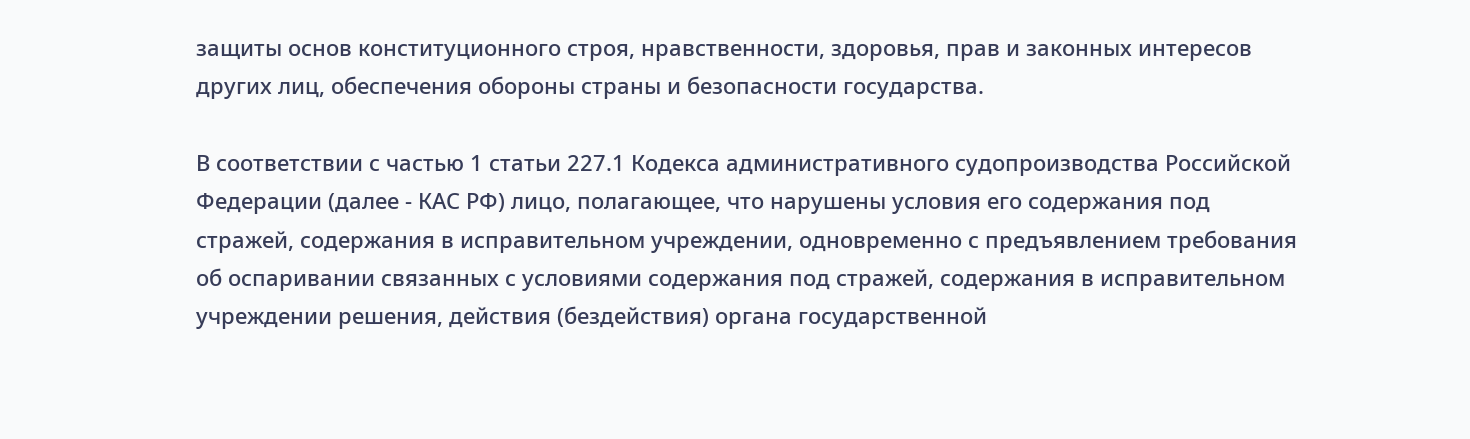защиты основ конституционного строя, нравственности, здоровья, прав и законных интересов других лиц, обеспечения обороны страны и безопасности государства.

В соответствии с частью 1 статьи 227.1 Кодекса административного судопроизводства Российской Федерации (далее - КАС РФ) лицо, полагающее, что нарушены условия его содержания под стражей, содержания в исправительном учреждении, одновременно с предъявлением требования об оспаривании связанных с условиями содержания под стражей, содержания в исправительном учреждении решения, действия (бездействия) органа государственной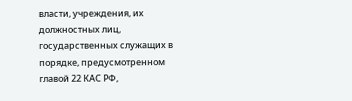власти, учреждения, их должностных лиц, государственных служащих в порядке, предусмотренном главой 22 КАС РФ,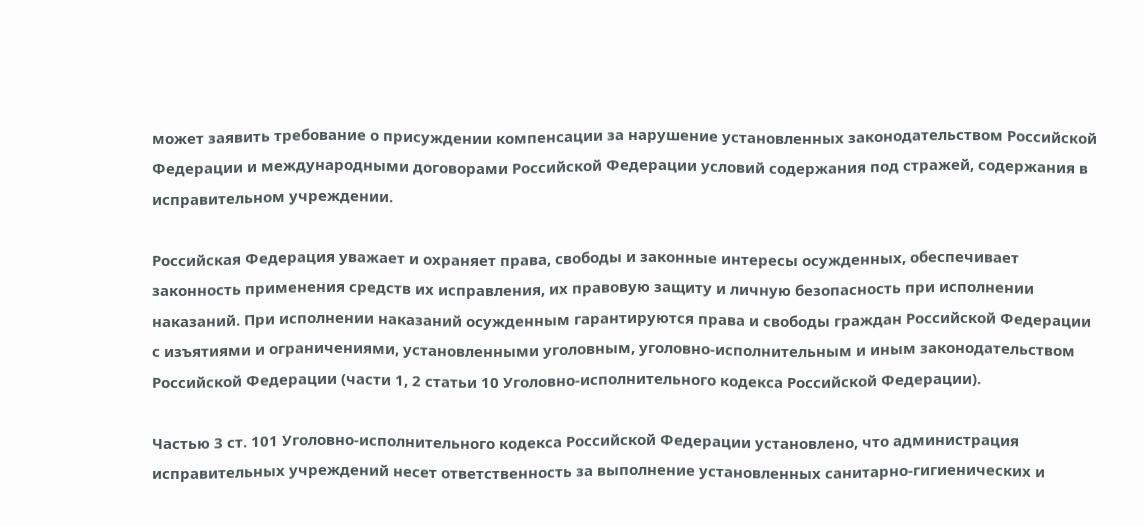может заявить требование о присуждении компенсации за нарушение установленных законодательством Российской Федерации и международными договорами Российской Федерации условий содержания под стражей, содержания в исправительном учреждении.

Российская Федерация уважает и охраняет права, свободы и законные интересы осужденных, обеспечивает законность применения средств их исправления, их правовую защиту и личную безопасность при исполнении наказаний. При исполнении наказаний осужденным гарантируются права и свободы граждан Российской Федерации с изъятиями и ограничениями, установленными уголовным, уголовно-исполнительным и иным законодательством Российской Федерации (части 1, 2 статьи 10 Уголовно-исполнительного кодекса Российской Федерации).

Частью 3 ст. 101 Уголовно-исполнительного кодекса Российской Федерации установлено, что администрация исправительных учреждений несет ответственность за выполнение установленных санитарно-гигиенических и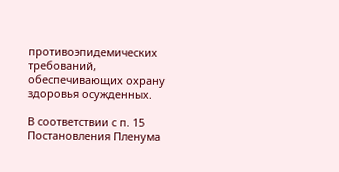противоэпидемических требований, обеспечивающих охрану здоровья осужденных.

В соответствии с п. 15 Постановления Пленума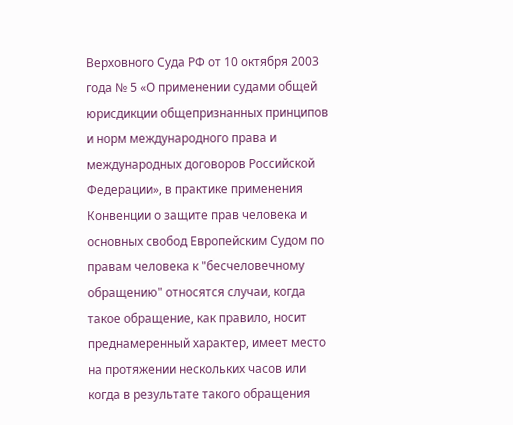Верховного Суда РФ от 10 октября 2003 года № 5 «О применении судами общей юрисдикции общепризнанных принципов и норм международного права и международных договоров Российской Федерации», в практике применения Конвенции о защите прав человека и основных свобод Европейским Судом по правам человека к "бесчеловечному обращению" относятся случаи, когда такое обращение, как правило, носит преднамеренный характер, имеет место на протяжении нескольких часов или когда в результате такого обращения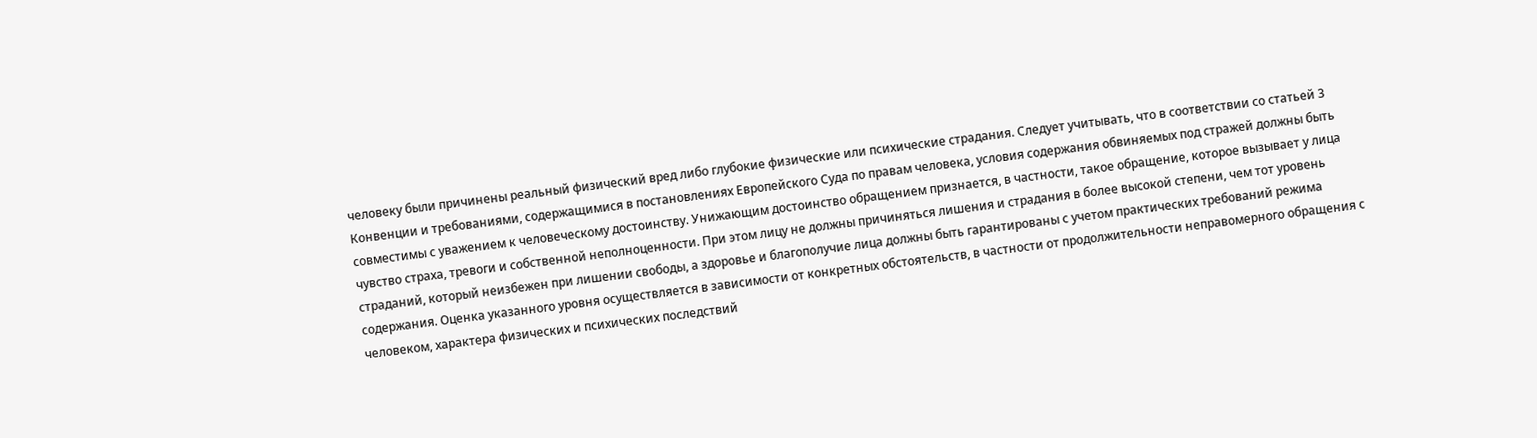человеку были причинены реальный физический вред либо глубокие физические или психические страдания. Следует учитывать, что в соответствии со статьей 3 Конвенции и требованиями, содержащимися в постановлениях Европейского Суда по правам человека, условия содержания обвиняемых под стражей должны быть совместимы с уважением к человеческому достоинству. Унижающим достоинство обращением признается, в частности, такое обращение, которое вызывает у лица чувство страха, тревоги и собственной неполноценности. При этом лицу не должны причиняться лишения и страдания в более высокой степени, чем тот уровень страданий, который неизбежен при лишении свободы, а здоровье и благополучие лица должны быть гарантированы с учетом практических требований режима содержания. Оценка указанного уровня осуществляется в зависимости от конкретных обстоятельств, в частности от продолжительности неправомерного обращения с человеком, характера физических и психических последствий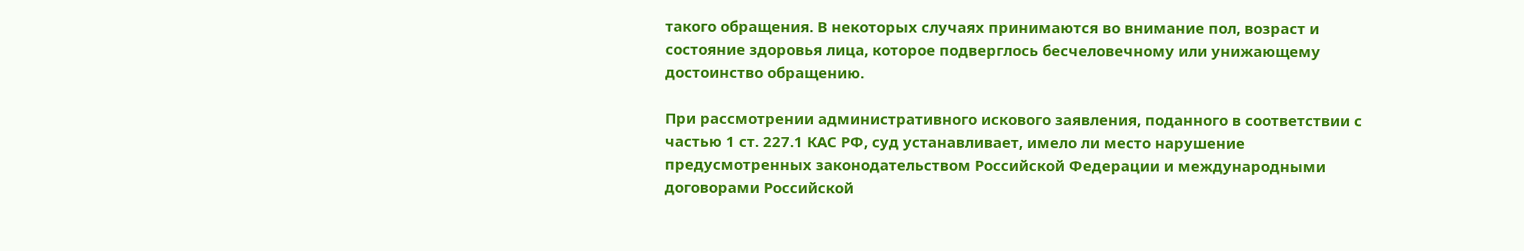такого обращения. В некоторых случаях принимаются во внимание пол, возраст и состояние здоровья лица, которое подверглось бесчеловечному или унижающему достоинство обращению.

При рассмотрении административного искового заявления, поданного в соответствии с частью 1 ст. 227.1 КАС РФ, суд устанавливает, имело ли место нарушение предусмотренных законодательством Российской Федерации и международными договорами Российской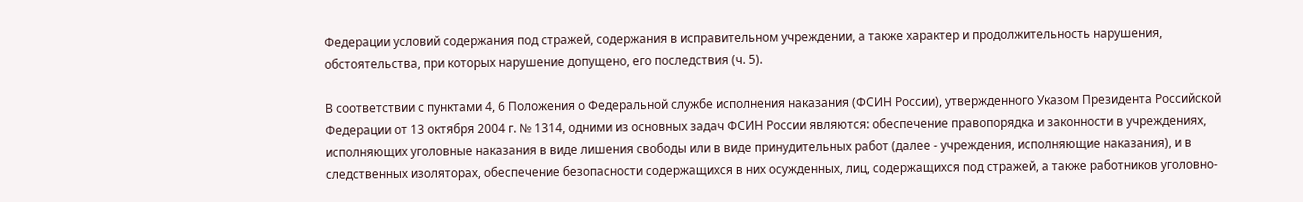Федерации условий содержания под стражей, содержания в исправительном учреждении, а также характер и продолжительность нарушения, обстоятельства, при которых нарушение допущено, его последствия (ч. 5).

В соответствии с пунктами 4, 6 Положения о Федеральной службе исполнения наказания (ФСИН России), утвержденного Указом Президента Российской Федерации от 13 октября 2004 г. № 1314, одними из основных задач ФСИН России являются: обеспечение правопорядка и законности в учреждениях, исполняющих уголовные наказания в виде лишения свободы или в виде принудительных работ (далее - учреждения, исполняющие наказания), и в следственных изоляторах, обеспечение безопасности содержащихся в них осужденных, лиц, содержащихся под стражей, а также работников уголовно-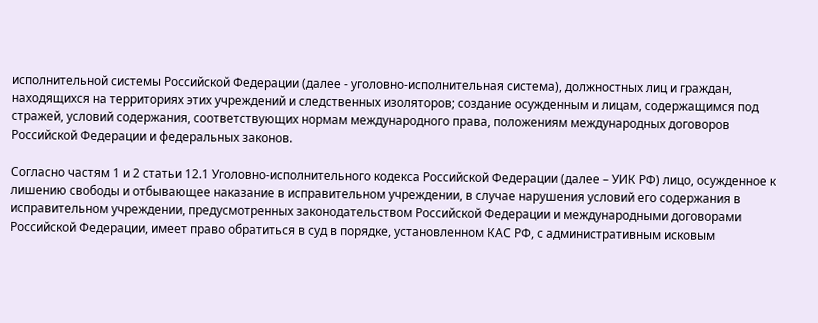исполнительной системы Российской Федерации (далее - уголовно-исполнительная система), должностных лиц и граждан, находящихся на территориях этих учреждений и следственных изоляторов; создание осужденным и лицам, содержащимся под стражей, условий содержания, соответствующих нормам международного права, положениям международных договоров Российской Федерации и федеральных законов.

Согласно частям 1 и 2 статьи 12.1 Уголовно-исполнительного кодекса Российской Федерации (далее – УИК РФ) лицо, осужденное к лишению свободы и отбывающее наказание в исправительном учреждении, в случае нарушения условий его содержания в исправительном учреждении, предусмотренных законодательством Российской Федерации и международными договорами Российской Федерации, имеет право обратиться в суд в порядке, установленном КАС РФ, с административным исковым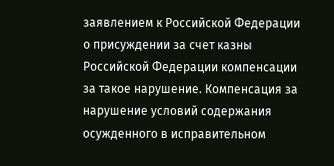заявлением к Российской Федерации о присуждении за счет казны Российской Федерации компенсации за такое нарушение. Компенсация за нарушение условий содержания осужденного в исправительном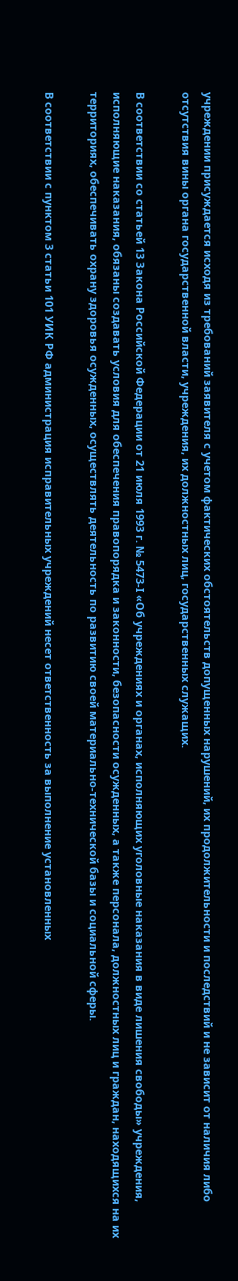учреждении присуждается исходя из требований заявителя с учетом фактических обстоятельств допущенных нарушений, их продолжительности и последствий и не зависит от наличия либо отсутствия вины органа государственной власти, учреждения, их должностных лиц, государственных служащих.

В соответствии со статьей 13 Закона Российской Федерации от 21 июля 1993 г. № 5473-I «Об учреждениях и органах, исполняющих уголовные наказания в виде лишения свободы» учреждения, исполняющие наказания, обязаны создавать условия для обеспечения правопорядка и законности, безопасности осужденных, а также персонала, должностных лиц и граждан, находящихся на их территориях, обеспечивать охрану здоровья осужденных, осуществлять деятельность по развитию своей материально-технической базы и социальной сферы.

В соответствии с пунктом 3 статьи 101 УИК РФ администрация исправительных учреждений несет ответственность за выполнение установленных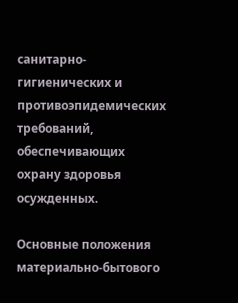санитарно-гигиенических и противоэпидемических требований, обеспечивающих охрану здоровья осужденных.

Основные положения материально-бытового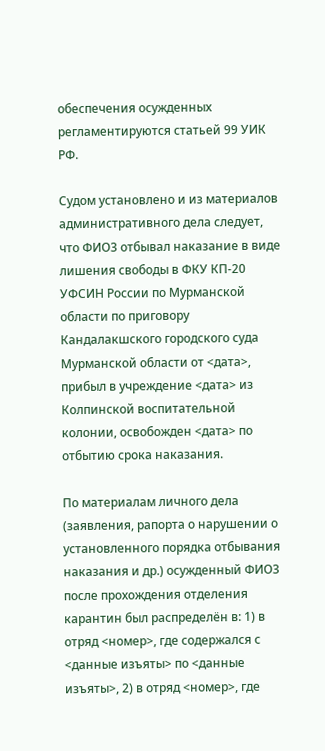обеспечения осужденных регламентируются статьей 99 УИК РФ.

Судом установлено и из материалов административного дела следует, что ФИО3 отбывал наказание в виде лишения свободы в ФКУ КП-20 УФСИН России по Мурманской области по приговору Кандалакшского городского суда Мурманской области от <дата>, прибыл в учреждение <дата> из Колпинской воспитательной колонии, освобожден <дата> по отбытию срока наказания.

По материалам личного дела (заявления, рапорта о нарушении о установленного порядка отбывания наказания и др.) осужденный ФИО3 после прохождения отделения карантин был распределён в: 1) в отряд <номер>, где содержался с <данные изъяты> по <данные изъяты>, 2) в отряд <номер>, где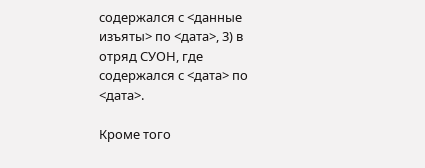содержался с <данные изъяты> по <дата>, 3) в отряд СУОН, где содержался с <дата> по <дата>.

Кроме того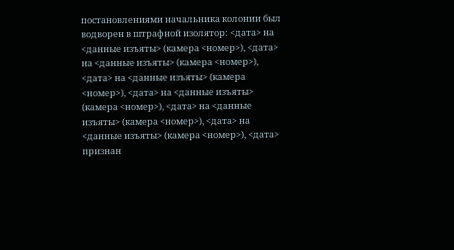постановлениями начальника колонии был водворен в штрафной изолятор: <дата> на <данные изъяты> (камера <номер>), <дата> на <данные изъяты> (камера <номер>), <дата> на <данные изъяты> (камера <номер>), <дата> на <данные изъяты> (камера <номер>), <дата> на <данные изъяты> (камера <номер>), <дата> на <данные изъяты> (камера <номер>), <дата> признан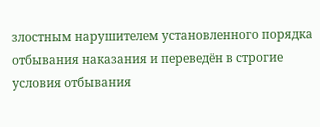злостным нарушителем установленного порядка отбывания наказания и переведён в строгие условия отбывания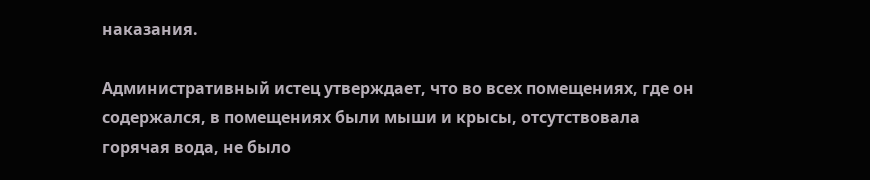наказания.

Административный истец утверждает, что во всех помещениях, где он содержался, в помещениях были мыши и крысы, отсутствовала горячая вода, не было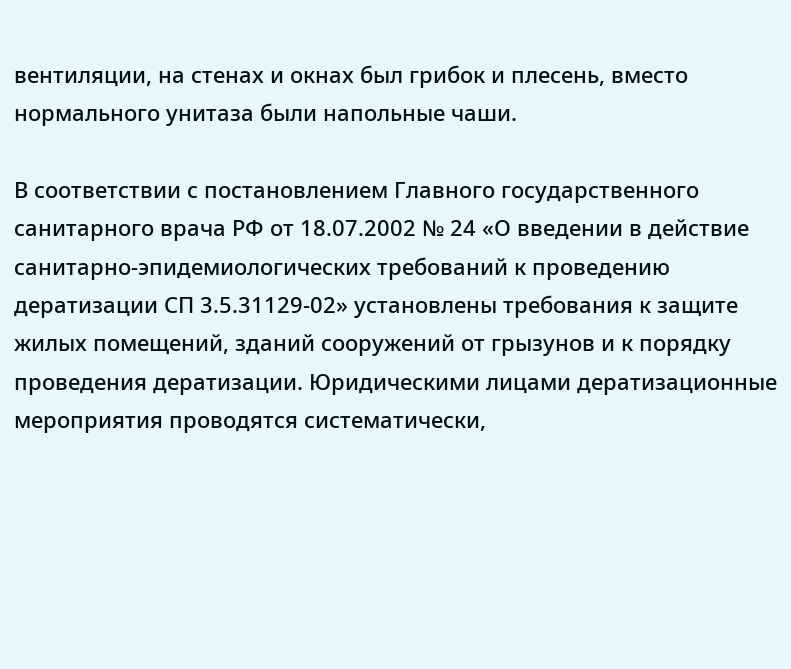вентиляции, на стенах и окнах был грибок и плесень, вместо нормального унитаза были напольные чаши.

В соответствии с постановлением Главного государственного санитарного врача РФ от 18.07.2002 № 24 «О введении в действие санитарно-эпидемиологических требований к проведению дератизации СП 3.5.31129-02» установлены требования к защите жилых помещений, зданий сооружений от грызунов и к порядку проведения дератизации. Юридическими лицами дератизационные мероприятия проводятся систематически,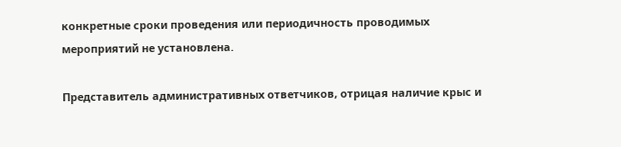конкретные сроки проведения или периодичность проводимых мероприятий не установлена.

Представитель административных ответчиков, отрицая наличие крыс и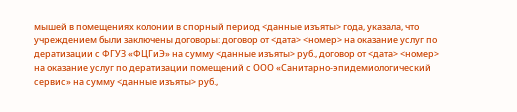мышей в помещениях колонии в спорный период <данные изъяты> года, указала, что учреждением были заключены договоры: договор от <дата> <номер> на оказание услуг по дератизации с ФГУЗ «ФЦГиЭ» на сумму <данные изъяты> руб., договор от <дата> <номер> на оказание услуг по дератизации помещений с ООО «Санитарно-эпидемиологический сервис» на сумму <данные изъяты> руб.,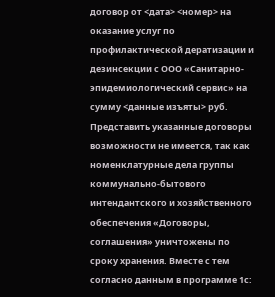договор от <дата> <номер> на оказание услуг по профилактической дератизации и дезинсекции с ООО «Санитарно-эпидемиологический сервис» на сумму <данные изъяты> руб. Представить указанные договоры возможности не имеется, так как номенклатурные дела группы коммунально-бытового интендантского и хозяйственного обеспечения «Договоры, соглашения» уничтожены по сроку хранения. Вместе с тем согласно данным в программе 1с: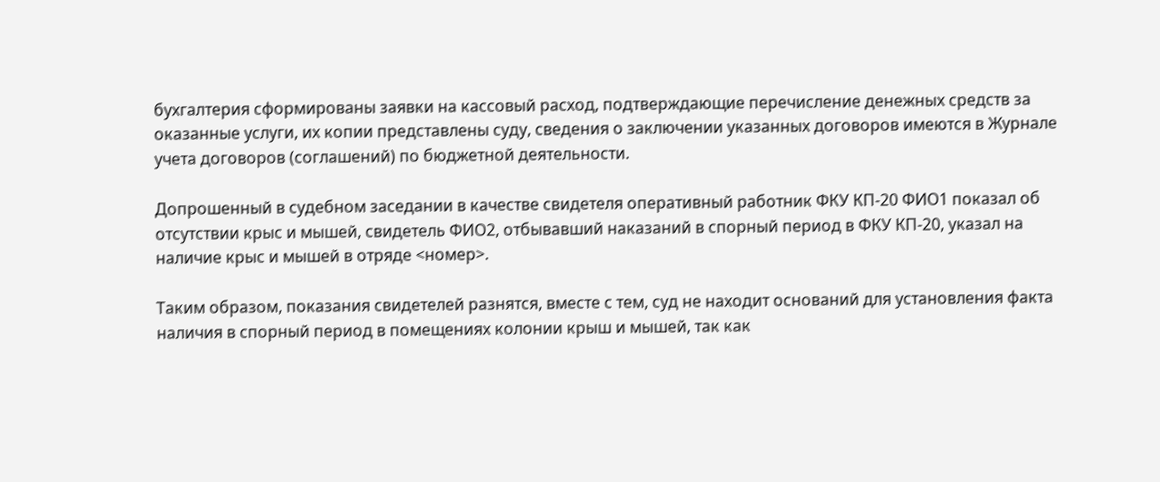бухгалтерия сформированы заявки на кассовый расход, подтверждающие перечисление денежных средств за оказанные услуги, их копии представлены суду, сведения о заключении указанных договоров имеются в Журнале учета договоров (соглашений) по бюджетной деятельности.

Допрошенный в судебном заседании в качестве свидетеля оперативный работник ФКУ КП-20 ФИО1 показал об отсутствии крыс и мышей, свидетель ФИО2, отбывавший наказаний в спорный период в ФКУ КП-20, указал на наличие крыс и мышей в отряде <номер>.

Таким образом, показания свидетелей разнятся, вместе с тем, суд не находит оснований для установления факта наличия в спорный период в помещениях колонии крыш и мышей, так как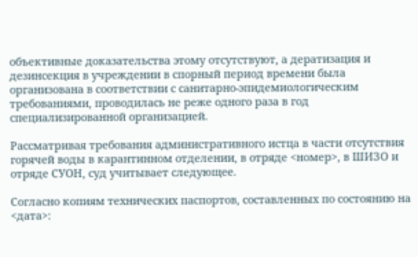объективные доказательства этому отсутствуют, а дератизация и дезинсекция в учреждении в спорный период времени была организована в соответствии с санитарно-эпидемиологическим требованиями, проводилась не реже одного раза в год специализированной организацией.

Рассматривая требования административного истца в части отсутствия горячей воды в карантинном отделении, в отряде <номер>, в ШИЗО и отряде СУОН, суд учитывает следующее.

Согласно копиям технических паспортов, составленных по состоянию на <дата>: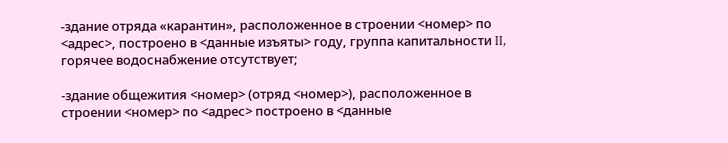-здание отряда «карантин», расположенное в строении <номер> по <адрес>, построено в <данные изъяты> году, группа капитальности II, горячее водоснабжение отсутствует;

-здание общежития <номер> (отряд <номер>), расположенное в строении <номер> по <адрес> построено в <данные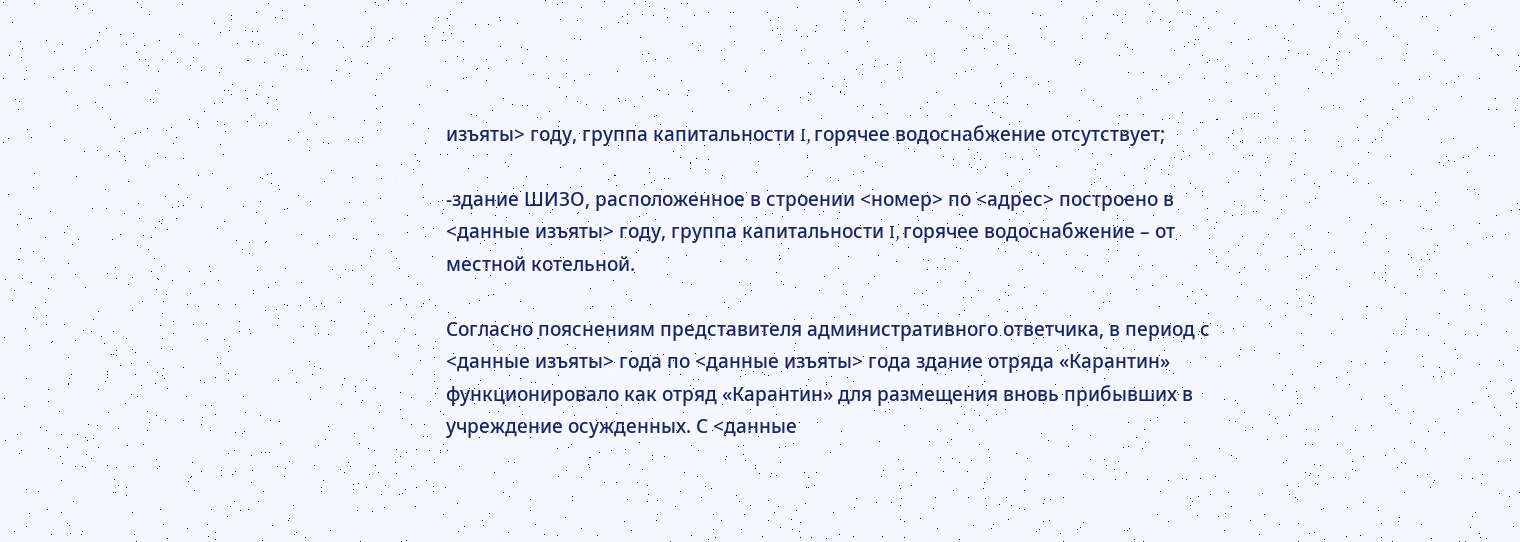изъяты> году, группа капитальности I, горячее водоснабжение отсутствует;

-здание ШИЗО, расположенное в строении <номер> по <адрес> построено в <данные изъяты> году, группа капитальности I, горячее водоснабжение – от местной котельной.

Согласно пояснениям представителя административного ответчика, в период с <данные изъяты> года по <данные изъяты> года здание отряда «Карантин» функционировало как отряд «Карантин» для размещения вновь прибывших в учреждение осужденных. С <данные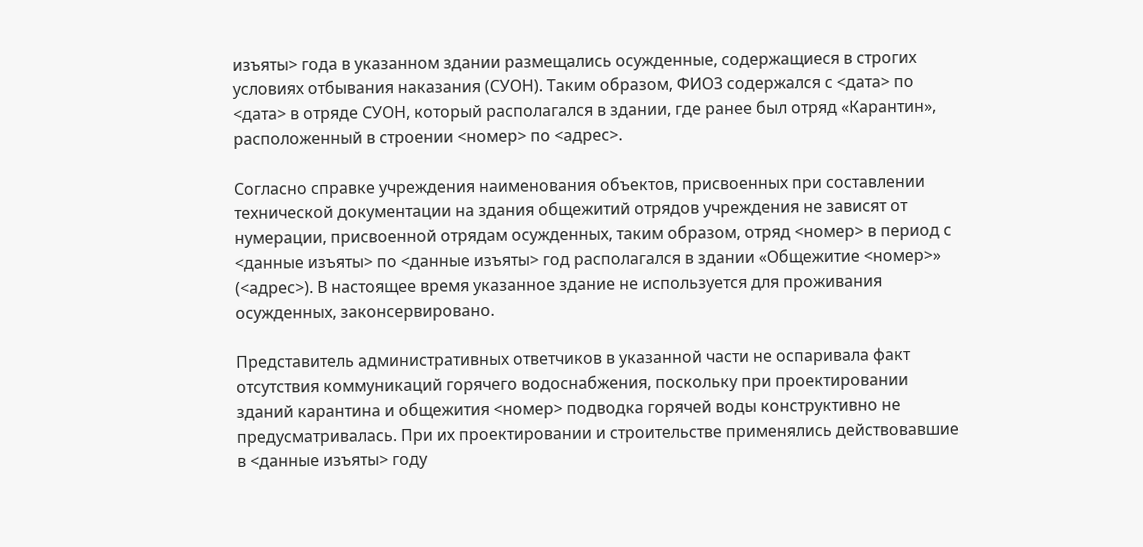изъяты> года в указанном здании размещались осужденные, содержащиеся в строгих условиях отбывания наказания (СУОН). Таким образом, ФИО3 содержался с <дата> по <дата> в отряде СУОН, который располагался в здании, где ранее был отряд «Карантин», расположенный в строении <номер> по <адрес>.

Согласно справке учреждения наименования объектов, присвоенных при составлении технической документации на здания общежитий отрядов учреждения не зависят от нумерации, присвоенной отрядам осужденных, таким образом, отряд <номер> в период с <данные изъяты> по <данные изъяты> год располагался в здании «Общежитие <номер>» (<адрес>). В настоящее время указанное здание не используется для проживания осужденных, законсервировано.

Представитель административных ответчиков в указанной части не оспаривала факт отсутствия коммуникаций горячего водоснабжения, поскольку при проектировании зданий карантина и общежития <номер> подводка горячей воды конструктивно не предусматривалась. При их проектировании и строительстве применялись действовавшие в <данные изъяты> году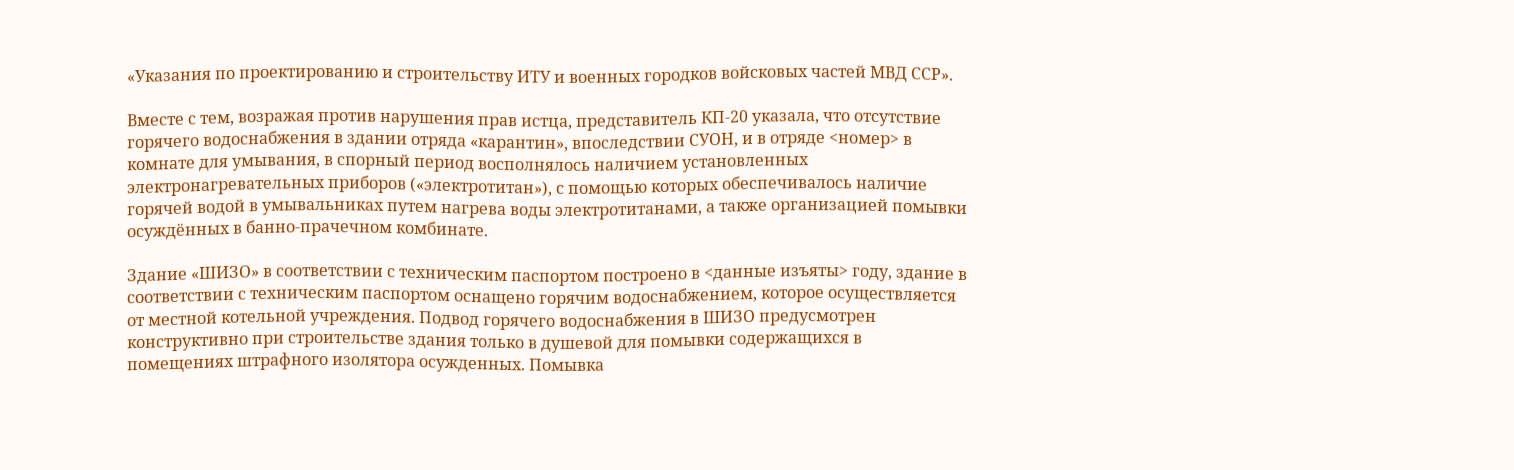«Указания по проектированию и строительству ИТУ и военных городков войсковых частей МВД ССР».

Вместе с тем, возражая против нарушения прав истца, представитель КП-20 указала, что отсутствие горячего водоснабжения в здании отряда «карантин», впоследствии СУОН, и в отряде <номер> в комнате для умывания, в спорный период восполнялось наличием установленных электронагревательных приборов («электротитан»), с помощью которых обеспечивалось наличие горячей водой в умывальниках путем нагрева воды электротитанами, а также организацией помывки осуждённых в банно-прачечном комбинате.

Здание «ШИЗО» в соответствии с техническим паспортом построено в <данные изъяты> году, здание в соответствии с техническим паспортом оснащено горячим водоснабжением, которое осуществляется от местной котельной учреждения. Подвод горячего водоснабжения в ШИЗО предусмотрен конструктивно при строительстве здания только в душевой для помывки содержащихся в помещениях штрафного изолятора осужденных. Помывка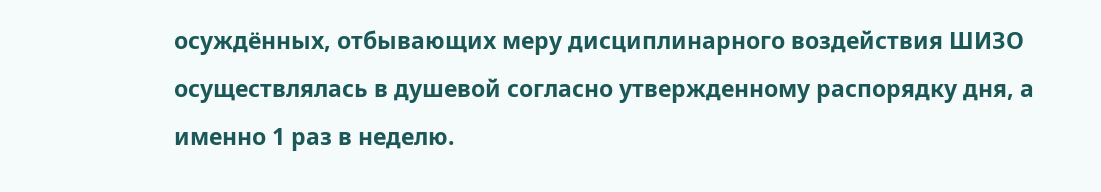осуждённых, отбывающих меру дисциплинарного воздействия ШИЗО осуществлялась в душевой согласно утвержденному распорядку дня, а именно 1 раз в неделю.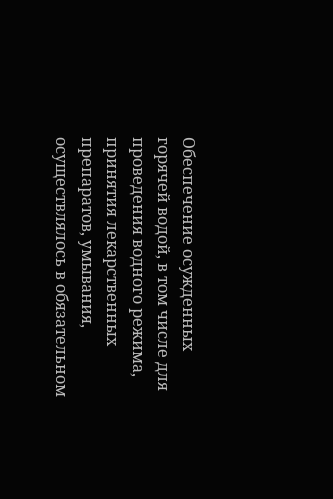Обеспечение осужденных горячей водой, в том числе для проведения водного режима, принятия лекарственных препаратов, умывания, осуществлялось в обязательном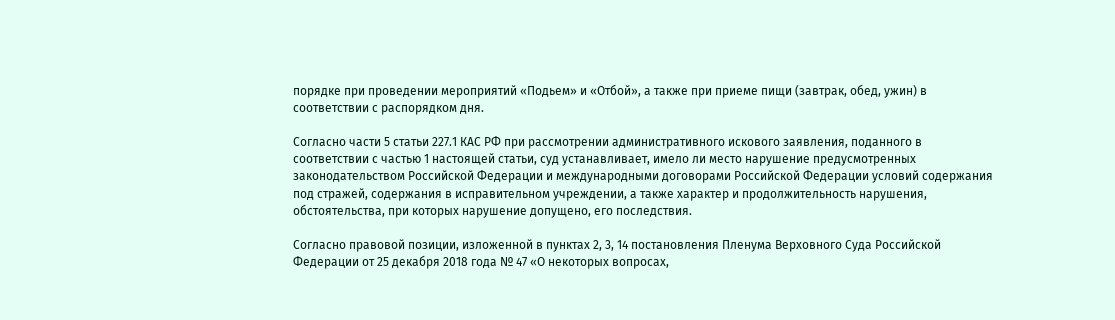порядке при проведении мероприятий «Подьем» и «Отбой», а также при приеме пищи (завтрак, обед, ужин) в соответствии с распорядком дня.

Согласно части 5 статьи 227.1 КАС РФ при рассмотрении административного искового заявления, поданного в соответствии с частью 1 настоящей статьи, суд устанавливает, имело ли место нарушение предусмотренных законодательством Российской Федерации и международными договорами Российской Федерации условий содержания под стражей, содержания в исправительном учреждении, а также характер и продолжительность нарушения, обстоятельства, при которых нарушение допущено, его последствия.

Согласно правовой позиции, изложенной в пунктах 2, 3, 14 постановления Пленума Верховного Суда Российской Федерации от 25 декабря 2018 года № 47 «О некоторых вопросах,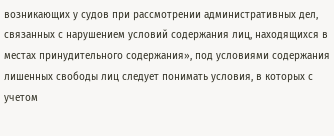возникающих у судов при рассмотрении административных дел, связанных с нарушением условий содержания лиц, находящихся в местах принудительного содержания», под условиями содержания лишенных свободы лиц следует понимать условия, в которых с учетом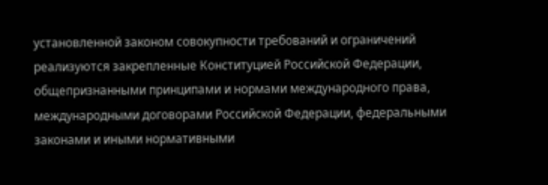установленной законом совокупности требований и ограничений реализуются закрепленные Конституцией Российской Федерации, общепризнанными принципами и нормами международного права, международными договорами Российской Федерации, федеральными законами и иными нормативными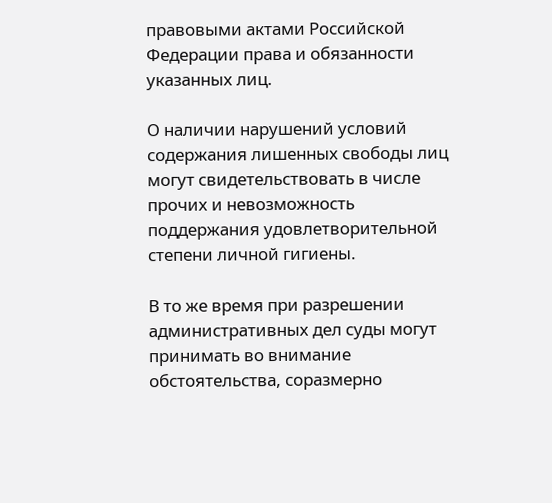правовыми актами Российской Федерации права и обязанности указанных лиц.

О наличии нарушений условий содержания лишенных свободы лиц могут свидетельствовать в числе прочих и невозможность поддержания удовлетворительной степени личной гигиены.

В то же время при разрешении административных дел суды могут принимать во внимание обстоятельства, соразмерно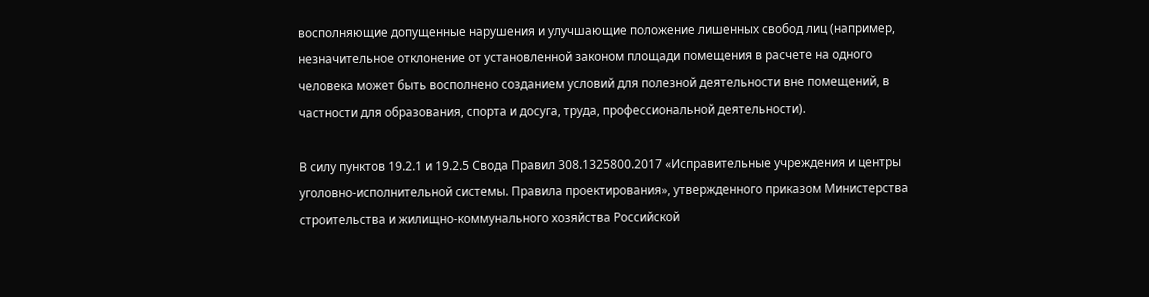восполняющие допущенные нарушения и улучшающие положение лишенных свобод лиц (например, незначительное отклонение от установленной законом площади помещения в расчете на одного человека может быть восполнено созданием условий для полезной деятельности вне помещений, в частности для образования, спорта и досуга, труда, профессиональной деятельности).

В силу пунктов 19.2.1 и 19.2.5 Свода Правил 308.1325800.2017 «Исправительные учреждения и центры уголовно-исполнительной системы. Правила проектирования», утвержденного приказом Министерства строительства и жилищно-коммунального хозяйства Российской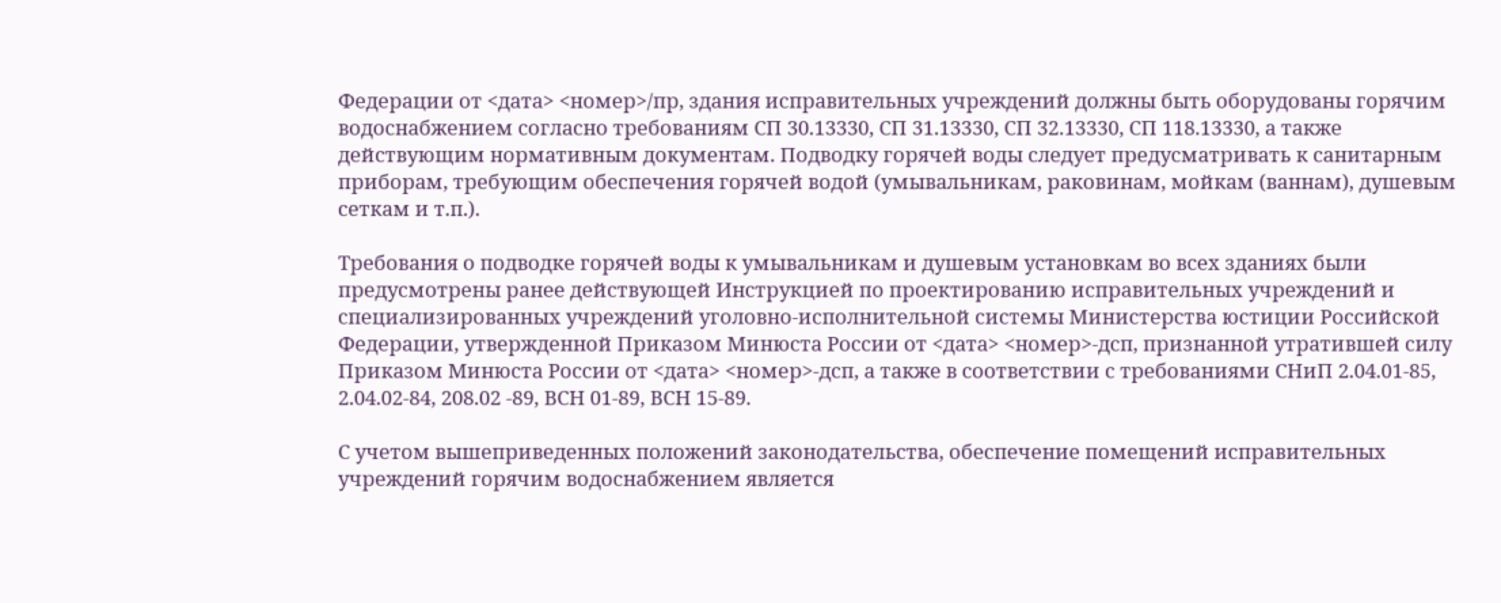Федерации от <дата> <номер>/пр, здания исправительных учреждений должны быть оборудованы горячим водоснабжением согласно требованиям СП 30.13330, СП 31.13330, СП 32.13330, СП 118.13330, а также действующим нормативным документам. Подводку горячей воды следует предусматривать к санитарным приборам, требующим обеспечения горячей водой (умывальникам, раковинам, мойкам (ваннам), душевым сеткам и т.п.).

Требования о подводке горячей воды к умывальникам и душевым установкам во всех зданиях были предусмотрены ранее действующей Инструкцией по проектированию исправительных учреждений и специализированных учреждений уголовно-исполнительной системы Министерства юстиции Российской Федерации, утвержденной Приказом Минюста России от <дата> <номер>-дсп, признанной утратившей силу Приказом Минюста России от <дата> <номер>-дсп, а также в соответствии с требованиями СНиП 2.04.01-85, 2.04.02-84, 208.02 -89, ВСН 01-89, ВСН 15-89.

С учетом вышеприведенных положений законодательства, обеспечение помещений исправительных учреждений горячим водоснабжением является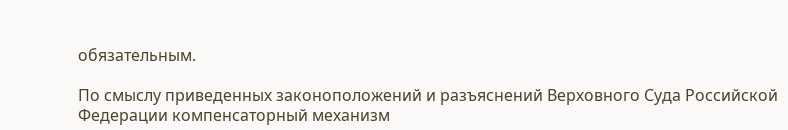обязательным.

По смыслу приведенных законоположений и разъяснений Верховного Суда Российской Федерации компенсаторный механизм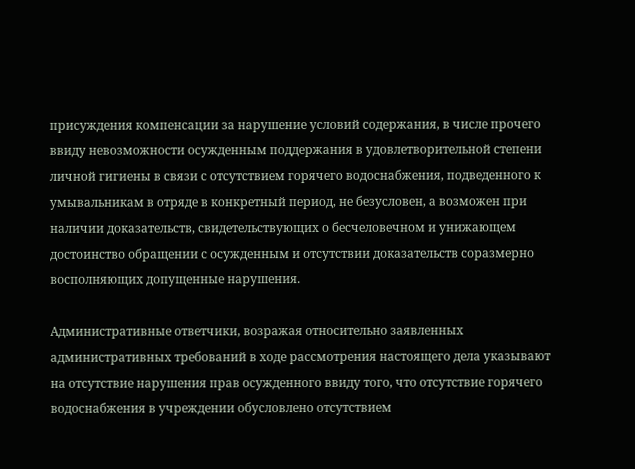присуждения компенсации за нарушение условий содержания, в числе прочего ввиду невозможности осужденным поддержания в удовлетворительной степени личной гигиены в связи с отсутствием горячего водоснабжения, подведенного к умывальникам в отряде в конкретный период, не безусловен, а возможен при наличии доказательств, свидетельствующих о бесчеловечном и унижающем достоинство обращении с осужденным и отсутствии доказательств соразмерно восполняющих допущенные нарушения.

Административные ответчики, возражая относительно заявленных административных требований в ходе рассмотрения настоящего дела указывают на отсутствие нарушения прав осужденного ввиду того, что отсутствие горячего водоснабжения в учреждении обусловлено отсутствием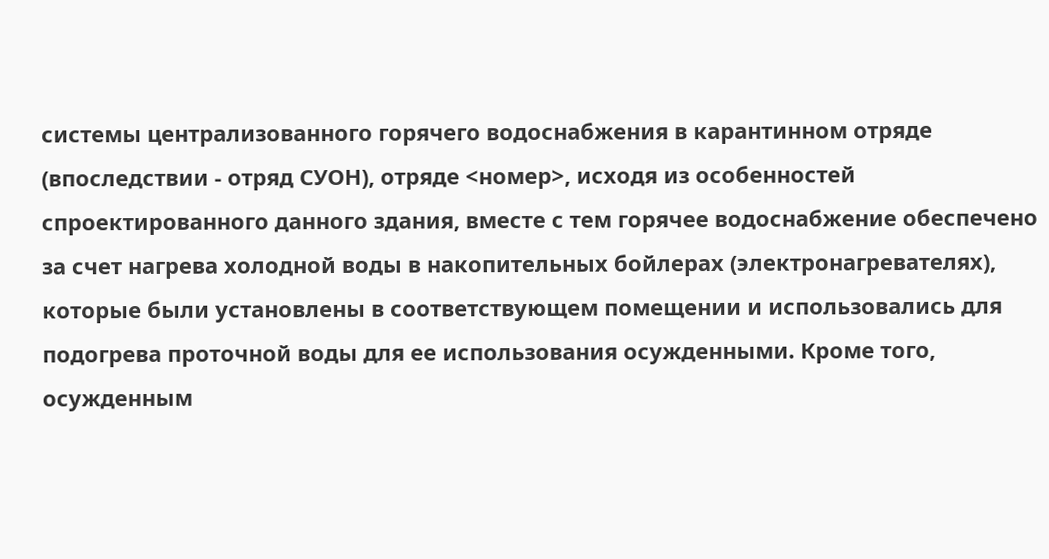системы централизованного горячего водоснабжения в карантинном отряде (впоследствии - отряд СУОН), отряде <номер>, исходя из особенностей спроектированного данного здания, вместе с тем горячее водоснабжение обеспечено за счет нагрева холодной воды в накопительных бойлерах (электронагревателях), которые были установлены в соответствующем помещении и использовались для подогрева проточной воды для ее использования осужденными. Кроме того, осужденным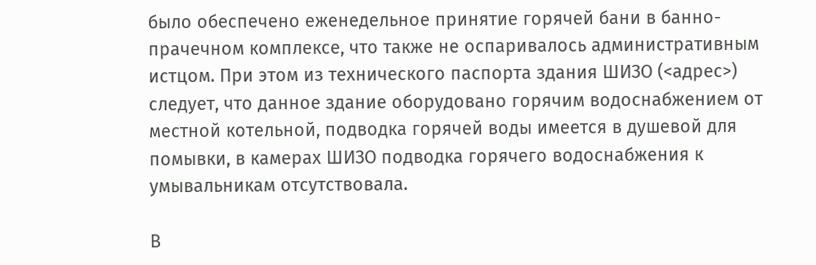было обеспечено еженедельное принятие горячей бани в банно-прачечном комплексе, что также не оспаривалось административным истцом. При этом из технического паспорта здания ШИЗО (<адрес>) следует, что данное здание оборудовано горячим водоснабжением от местной котельной, подводка горячей воды имеется в душевой для помывки, в камерах ШИЗО подводка горячего водоснабжения к умывальникам отсутствовала.

В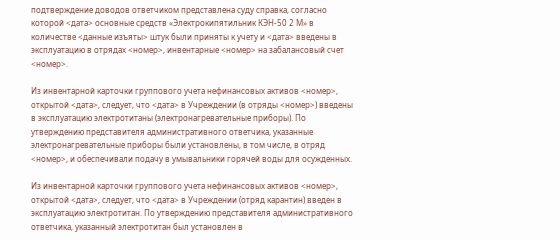подтверждение доводов ответчиком представлена суду справка, согласно которой <дата> основные средств «Электрокипятильник КЭН-50 2 М» в количестве <данные изъяты> штук были приняты к учету и <дата> введены в эксплуатацию в отрядах <номер>, инвентарные <номер> на забалансовый счет <номер>.

Из инвентарной карточки группового учета нефинансовых активов <номер>, открытой <дата>, следует, что <дата> в Учреждении (в отряды <номер>) введены в эксплуатацию электротитаны (электронагревательные приборы). По утверждению представителя административного ответчика, указанные электронагревательные приборы были установлены, в том числе, в отряд <номер>, и обеспечивали подачу в умывальники горячей воды для осужденных.

Из инвентарной карточки группового учета нефинансовых активов <номер>, открытой <дата>, следует, что <дата> в Учреждении (отряд карантин) введен в эксплуатацию электротитан. По утверждению представителя административного ответчика, указанный электротитан был установлен в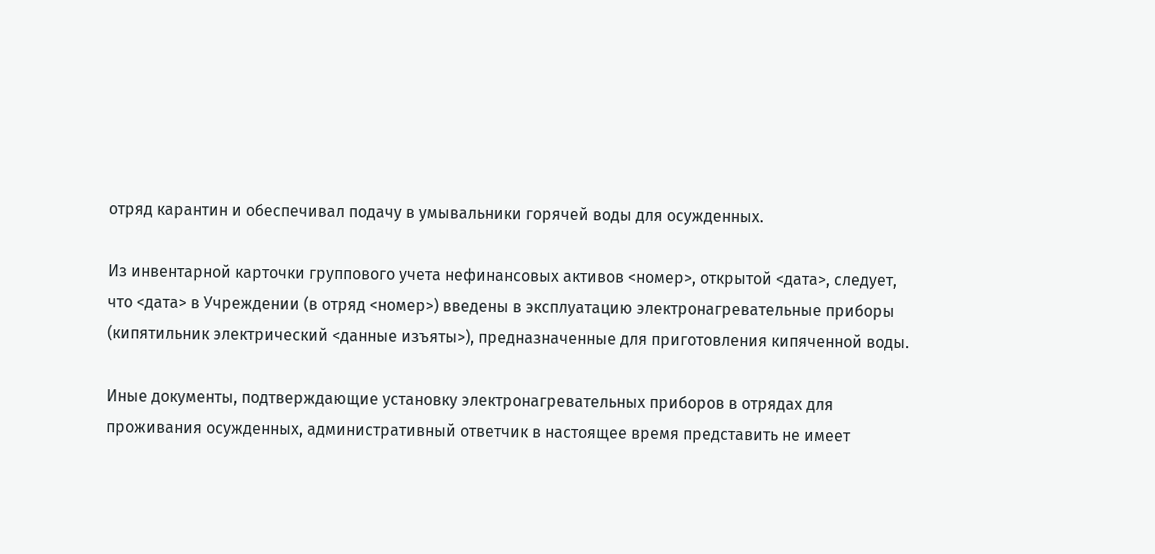отряд карантин и обеспечивал подачу в умывальники горячей воды для осужденных.

Из инвентарной карточки группового учета нефинансовых активов <номер>, открытой <дата>, следует, что <дата> в Учреждении (в отряд <номер>) введены в эксплуатацию электронагревательные приборы (кипятильник электрический <данные изъяты>), предназначенные для приготовления кипяченной воды.

Иные документы, подтверждающие установку электронагревательных приборов в отрядах для проживания осужденных, административный ответчик в настоящее время представить не имеет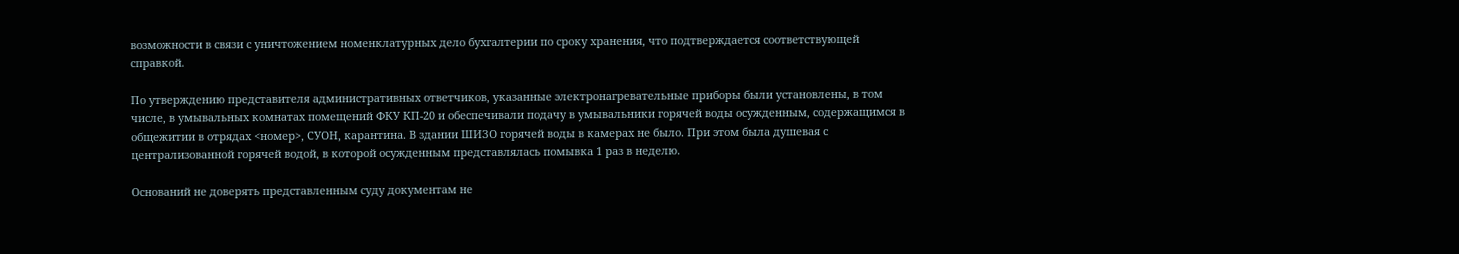возможности в связи с уничтожением номенклатурных дело бухгалтерии по сроку хранения, что подтверждается соответствующей справкой.

По утверждению представителя административных ответчиков, указанные электронагревательные приборы были установлены, в том числе, в умывальных комнатах помещений ФКУ КП-20 и обеспечивали подачу в умывальники горячей воды осужденным, содержащимся в общежитии в отрядах <номер>, СУОН, карантина. В здании ШИЗО горячей воды в камерах не было. При этом была душевая с централизованной горячей водой, в которой осужденным представлялась помывка 1 раз в неделю.

Оснований не доверять представленным суду документам не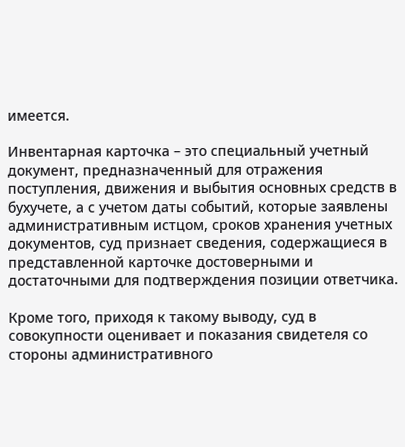имеется.

Инвентарная карточка – это специальный учетный документ, предназначенный для отражения поступления, движения и выбытия основных средств в бухучете, а с учетом даты событий, которые заявлены административным истцом, сроков хранения учетных документов, суд признает сведения, содержащиеся в представленной карточке достоверными и достаточными для подтверждения позиции ответчика.

Кроме того, приходя к такому выводу, суд в совокупности оценивает и показания свидетеля со стороны административного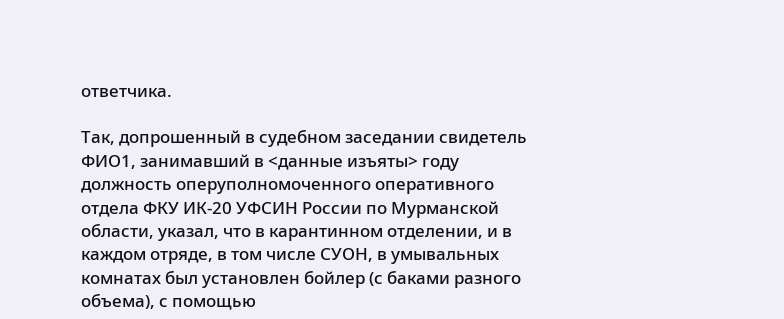ответчика.

Так, допрошенный в судебном заседании свидетель ФИО1, занимавший в <данные изъяты> году должность оперуполномоченного оперативного отдела ФКУ ИК-20 УФСИН России по Мурманской области, указал, что в карантинном отделении, и в каждом отряде, в том числе СУОН, в умывальных комнатах был установлен бойлер (с баками разного объема), с помощью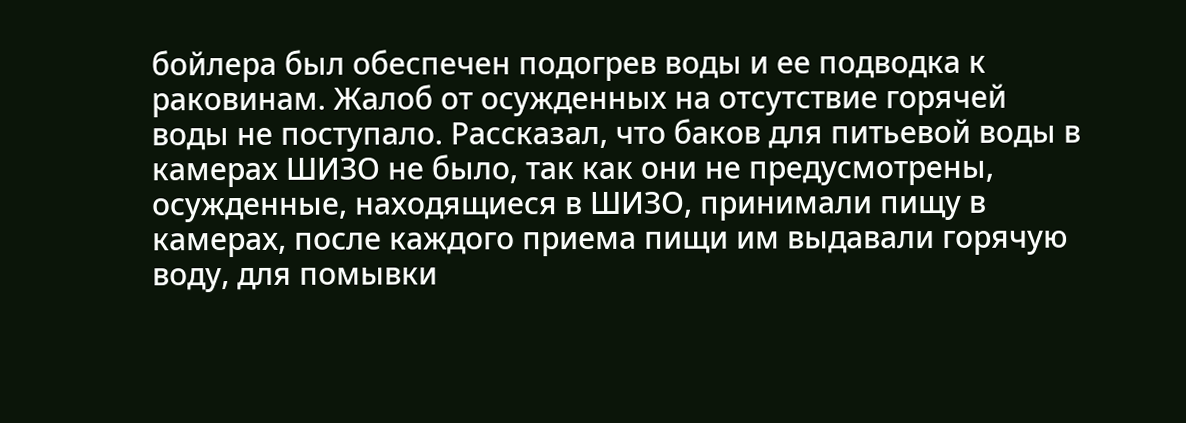бойлера был обеспечен подогрев воды и ее подводка к раковинам. Жалоб от осужденных на отсутствие горячей воды не поступало. Рассказал, что баков для питьевой воды в камерах ШИЗО не было, так как они не предусмотрены, осужденные, находящиеся в ШИЗО, принимали пищу в камерах, после каждого приема пищи им выдавали горячую воду, для помывки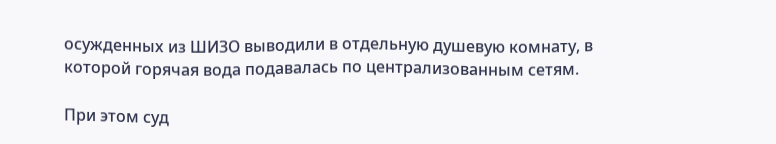осужденных из ШИЗО выводили в отдельную душевую комнату, в которой горячая вода подавалась по централизованным сетям.

При этом суд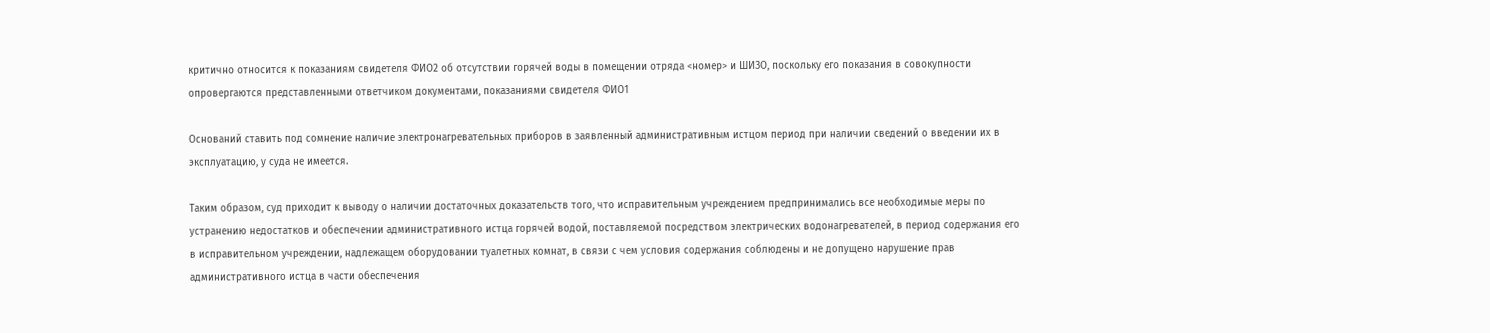критично относится к показаниям свидетеля ФИО2 об отсутствии горячей воды в помещении отряда <номер> и ШИЗО, поскольку его показания в совокупности опровергаются представленными ответчиком документами, показаниями свидетеля ФИО1

Оснований ставить под сомнение наличие электронагревательных приборов в заявленный административным истцом период при наличии сведений о введении их в эксплуатацию, у суда не имеется.

Таким образом, суд приходит к выводу о наличии достаточных доказательств того, что исправительным учреждением предпринимались все необходимые меры по устранению недостатков и обеспечении административного истца горячей водой, поставляемой посредством электрических водонагревателей, в период содержания его в исправительном учреждении, надлежащем оборудовании туалетных комнат, в связи с чем условия содержания соблюдены и не допущено нарушение прав административного истца в части обеспечения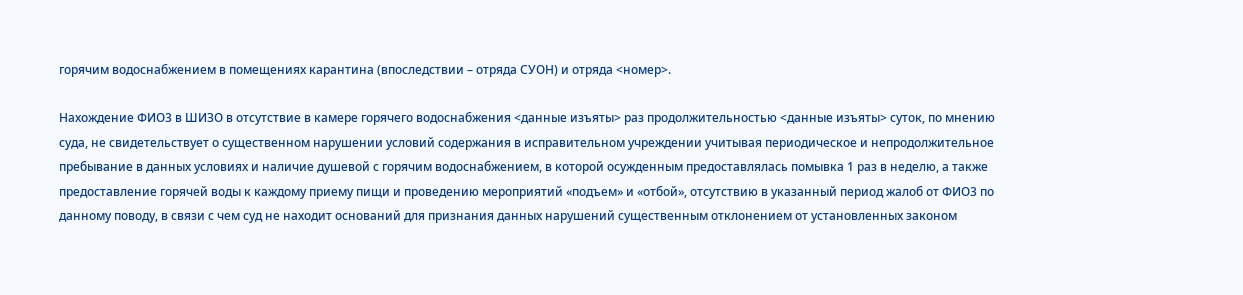горячим водоснабжением в помещениях карантина (впоследствии – отряда СУОН) и отряда <номер>.

Нахождение ФИО3 в ШИЗО в отсутствие в камере горячего водоснабжения <данные изъяты> раз продолжительностью <данные изъяты> суток, по мнению суда, не свидетельствует о существенном нарушении условий содержания в исправительном учреждении учитывая периодическое и непродолжительное пребывание в данных условиях и наличие душевой с горячим водоснабжением, в которой осужденным предоставлялась помывка 1 раз в неделю, а также предоставление горячей воды к каждому приему пищи и проведению мероприятий «подъем» и «отбой», отсутствию в указанный период жалоб от ФИО3 по данному поводу, в связи с чем суд не находит оснований для признания данных нарушений существенным отклонением от установленных законом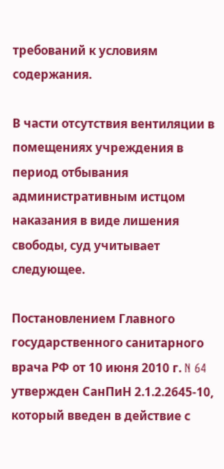требований к условиям содержания.

В части отсутствия вентиляции в помещениях учреждения в период отбывания административным истцом наказания в виде лишения свободы, суд учитывает следующее.

Постановлением Главного государственного санитарного врача РФ от 10 июня 2010 г. N 64 утвержден СанПиН 2.1.2.2645-10, который введен в действие с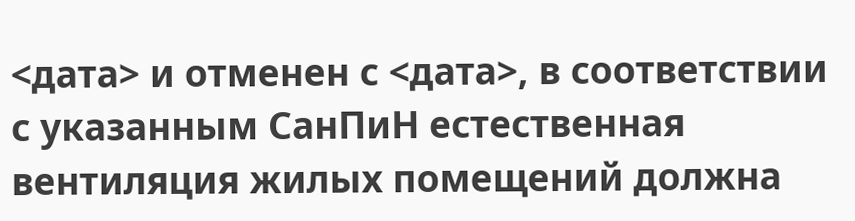<дата> и отменен с <дата>, в соответствии с указанным СанПиН естественная вентиляция жилых помещений должна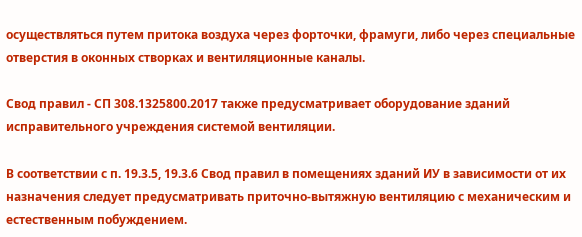осуществляться путем притока воздуха через форточки, фрамуги, либо через специальные отверстия в оконных створках и вентиляционные каналы.

Свод правил - СП 308.1325800.2017 также предусматривает оборудование зданий исправительного учреждения системой вентиляции.

В соответствии с п. 19.3.5, 19.3.6 Свод правил в помещениях зданий ИУ в зависимости от их назначения следует предусматривать приточно-вытяжную вентиляцию с механическим и естественным побуждением.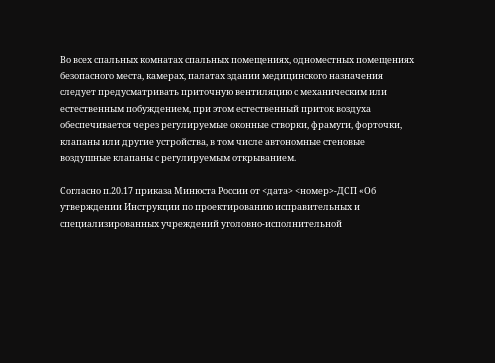Во всех спальных комнатах спальных помещениях, одноместных помещениях безопасного места, камерах, палатах здании медицинского назначения следует предусматривать приточную вентиляцию с механическим или естественным побуждением, при этом естественный приток воздуха обеспечивается через регулируемые оконные створки, фрамуги, форточки, клапаны или другие устройства, в том числе автономные стеновые воздушные клапаны с регулируемым открыванием.

Согласно п.20.17 приказа Минюста России от <дата> <номер>-ДСП «Об утверждении Инструкции по проектированию исправительных и специализированных учреждений уголовно-исполнительной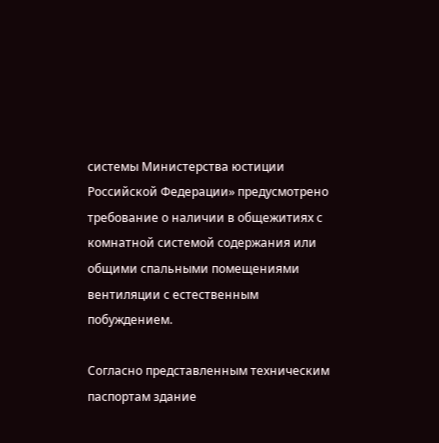системы Министерства юстиции Российской Федерации» предусмотрено требование о наличии в общежитиях с комнатной системой содержания или общими спальными помещениями вентиляции с естественным побуждением.

Согласно представленным техническим паспортам здание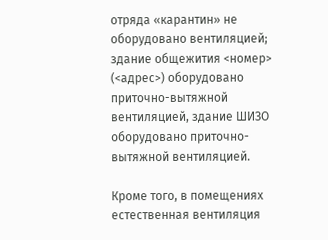отряда «карантин» не оборудовано вентиляцией; здание общежития <номер> (<адрес>) оборудовано приточно-вытяжной вентиляцией, здание ШИЗО оборудовано приточно-вытяжной вентиляцией.

Кроме того, в помещениях естественная вентиляция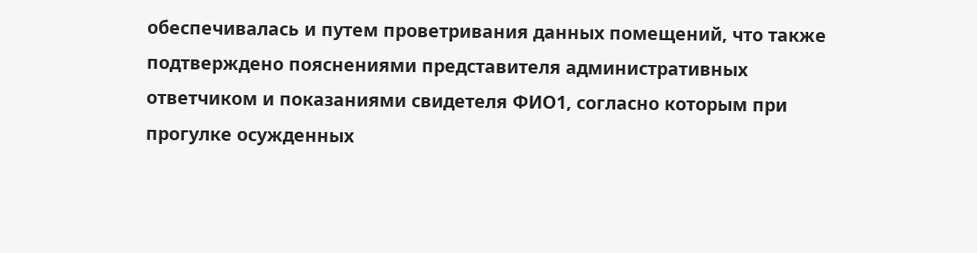обеспечивалась и путем проветривания данных помещений, что также подтверждено пояснениями представителя административных ответчиком и показаниями свидетеля ФИО1, согласно которым при прогулке осужденных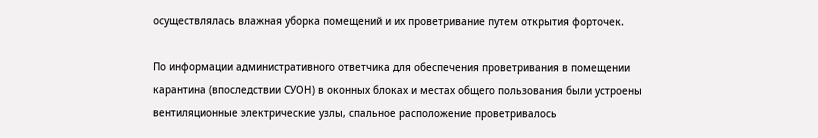осуществлялась влажная уборка помещений и их проветривание путем открытия форточек.

По информации административного ответчика для обеспечения проветривания в помещении карантина (впоследствии СУОН) в оконных блоках и местах общего пользования были устроены вентиляционные электрические узлы, спальное расположение проветривалось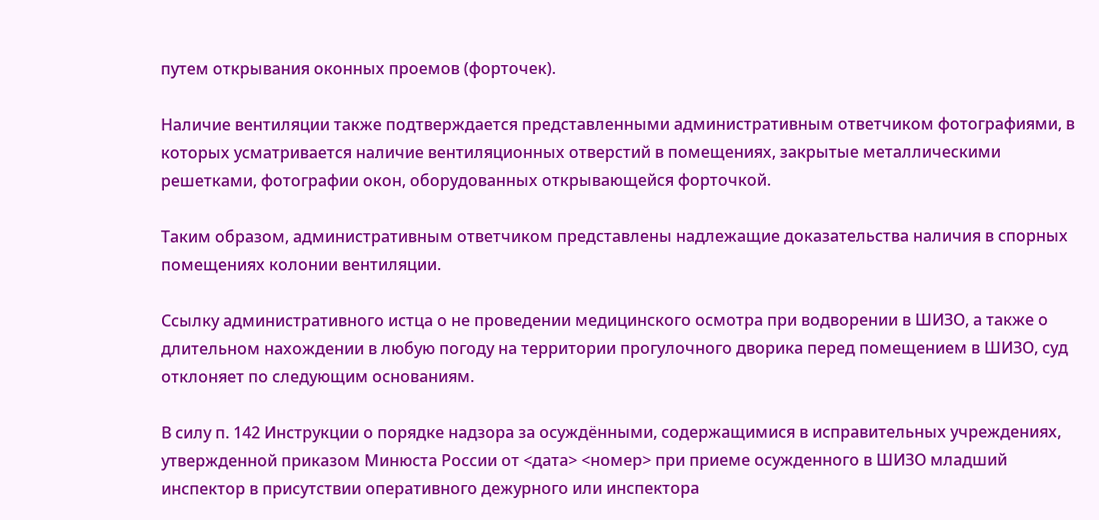путем открывания оконных проемов (форточек).

Наличие вентиляции также подтверждается представленными административным ответчиком фотографиями, в которых усматривается наличие вентиляционных отверстий в помещениях, закрытые металлическими решетками, фотографии окон, оборудованных открывающейся форточкой.

Таким образом, административным ответчиком представлены надлежащие доказательства наличия в спорных помещениях колонии вентиляции.

Ссылку административного истца о не проведении медицинского осмотра при водворении в ШИЗО, а также о длительном нахождении в любую погоду на территории прогулочного дворика перед помещением в ШИЗО, суд отклоняет по следующим основаниям.

В силу п. 142 Инструкции о порядке надзора за осуждёнными, содержащимися в исправительных учреждениях, утвержденной приказом Минюста России от <дата> <номер> при приеме осужденного в ШИЗО младший инспектор в присутствии оперативного дежурного или инспектора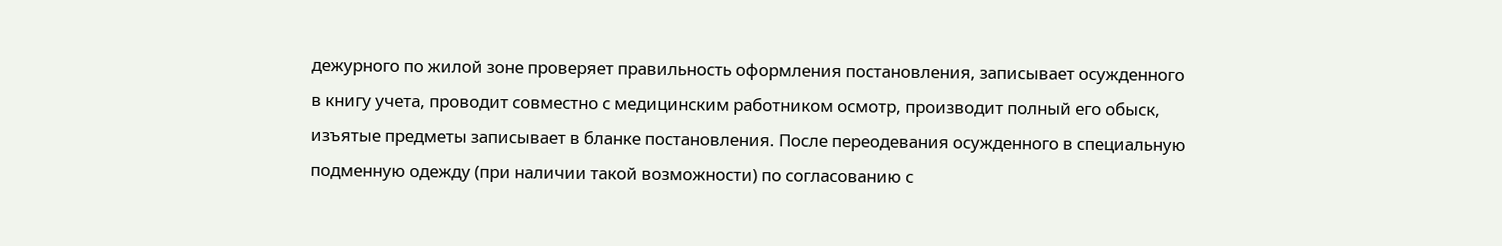дежурного по жилой зоне проверяет правильность оформления постановления, записывает осужденного в книгу учета, проводит совместно с медицинским работником осмотр, производит полный его обыск, изъятые предметы записывает в бланке постановления. После переодевания осужденного в специальную подменную одежду (при наличии такой возможности) по согласованию с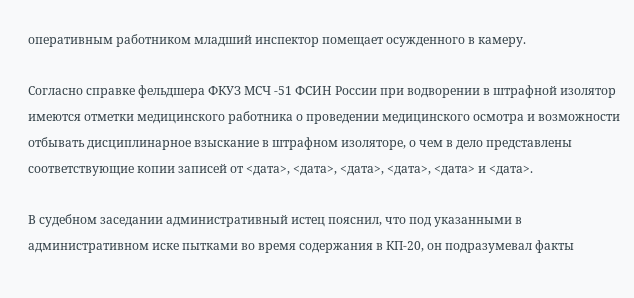оперативным работником младший инспектор помещает осужденного в камеру.

Согласно справке фельдшера ФКУЗ МСЧ -51 ФСИН России при водворении в штрафной изолятор имеются отметки медицинского работника о проведении медицинского осмотра и возможности отбывать дисциплинарное взыскание в штрафном изоляторе, о чем в дело представлены соответствующие копии записей от <дата>, <дата>, <дата>, <дата>, <дата> и <дата>.

В судебном заседании административный истец пояснил, что под указанными в административном иске пытками во время содержания в КП-20, он подразумевал факты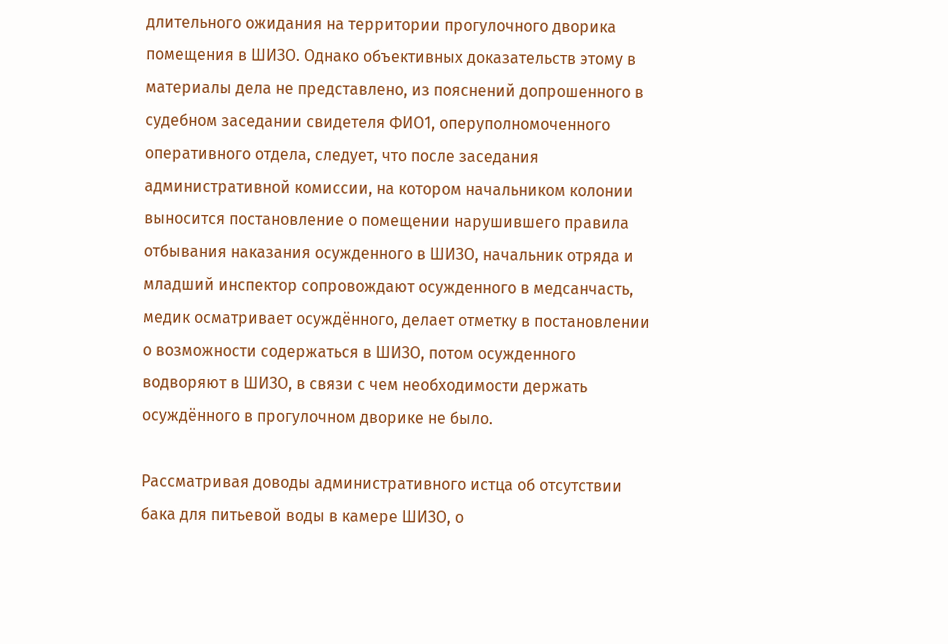длительного ожидания на территории прогулочного дворика помещения в ШИЗО. Однако объективных доказательств этому в материалы дела не представлено, из пояснений допрошенного в судебном заседании свидетеля ФИО1, оперуполномоченного оперативного отдела, следует, что после заседания административной комиссии, на котором начальником колонии выносится постановление о помещении нарушившего правила отбывания наказания осужденного в ШИЗО, начальник отряда и младший инспектор сопровождают осужденного в медсанчасть, медик осматривает осуждённого, делает отметку в постановлении о возможности содержаться в ШИЗО, потом осужденного водворяют в ШИЗО, в связи с чем необходимости держать осуждённого в прогулочном дворике не было.

Рассматривая доводы административного истца об отсутствии бака для питьевой воды в камере ШИЗО, о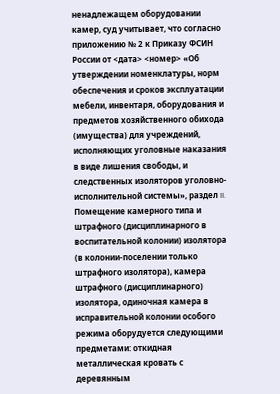ненадлежащем оборудовании камер, суд учитывает, что согласно приложению № 2 к Приказу ФСИН России от <дата> <номер> «Об утверждении номенклатуры, норм обеспечения и сроков эксплуатации мебели, инвентаря, оборудования и предметов хозяйственного обихода (имущества) для учреждений, исполняющих уголовные наказания в виде лишения свободы, и следственных изоляторов уголовно-исполнительной системы», раздел II. Помещение камерного типа и штрафного (дисциплинарного в воспитательной колонии) изолятора (в колонии-поселении только штрафного изолятора), камера штрафного (дисциплинарного) изолятора, одиночная камера в исправительной колонии особого режима оборудуется следующими предметами: откидная металлическая кровать с деревянным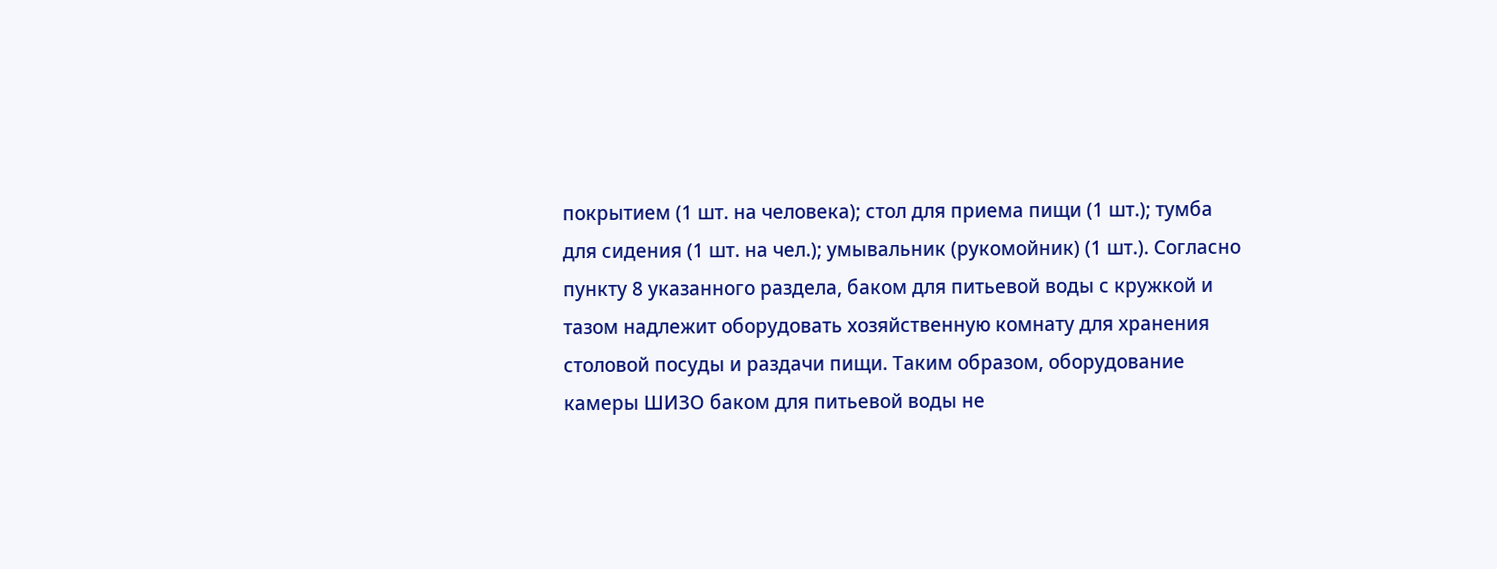покрытием (1 шт. на человека); стол для приема пищи (1 шт.); тумба для сидения (1 шт. на чел.); умывальник (рукомойник) (1 шт.). Согласно пункту 8 указанного раздела, баком для питьевой воды с кружкой и тазом надлежит оборудовать хозяйственную комнату для хранения столовой посуды и раздачи пищи. Таким образом, оборудование камеры ШИЗО баком для питьевой воды не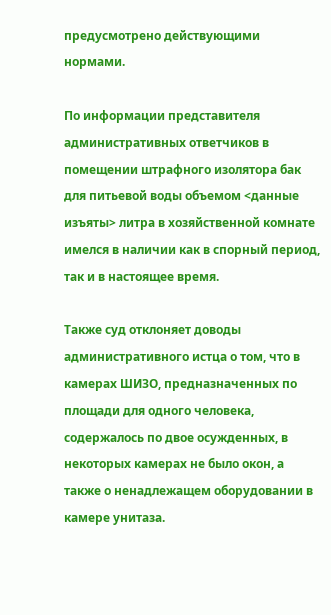предусмотрено действующими нормами.

По информации представителя административных ответчиков в помещении штрафного изолятора бак для питьевой воды объемом <данные изъяты> литра в хозяйственной комнате имелся в наличии как в спорный период, так и в настоящее время.

Также суд отклоняет доводы административного истца о том, что в камерах ШИЗО, предназначенных по площади для одного человека, содержалось по двое осужденных, в некоторых камерах не было окон, а также о ненадлежащем оборудовании в камере унитаза.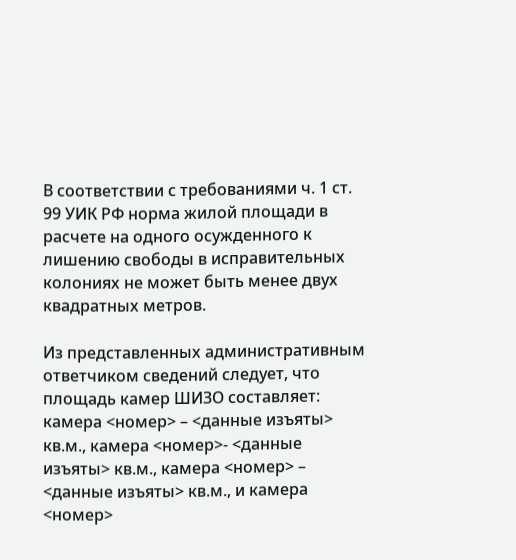В соответствии с требованиями ч. 1 ст. 99 УИК РФ норма жилой площади в расчете на одного осужденного к лишению свободы в исправительных колониях не может быть менее двух квадратных метров.

Из представленных административным ответчиком сведений следует, что площадь камер ШИЗО составляет: камера <номер> – <данные изъяты> кв.м., камера <номер>- <данные изъяты> кв.м., камера <номер> – <данные изъяты> кв.м., и камера <номер>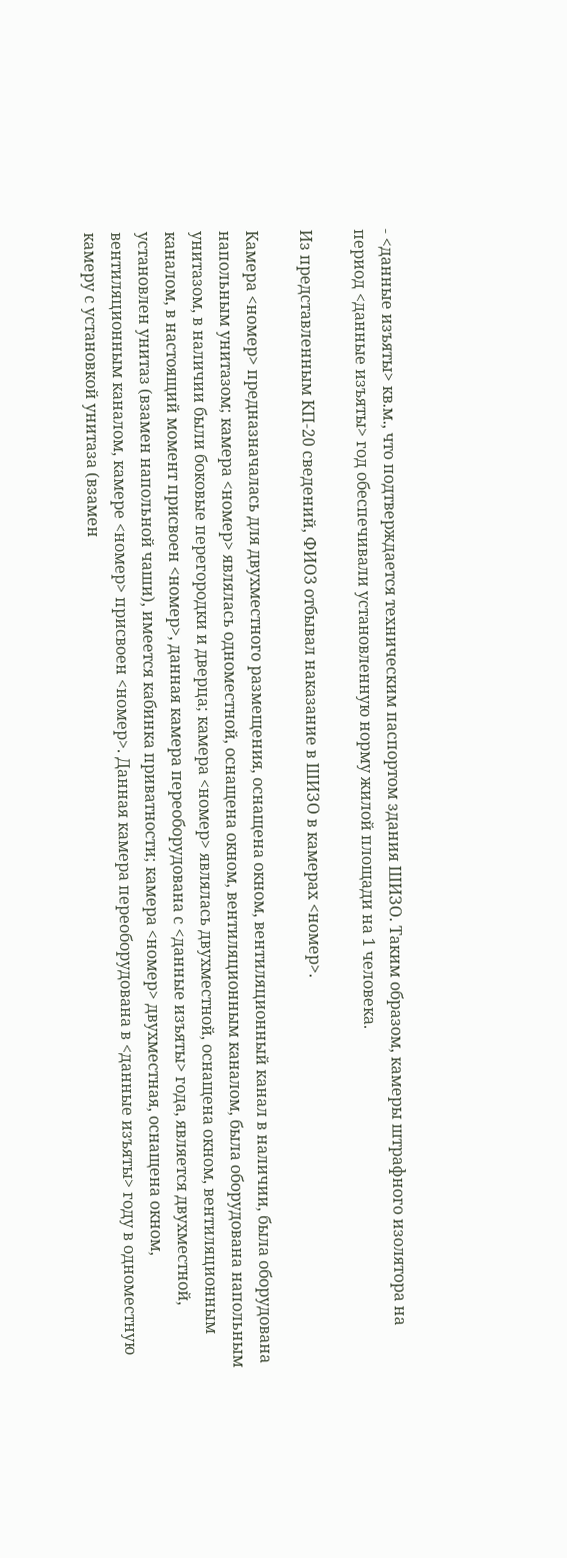- <данные изъяты> кв.м., что подтверждается техническим паспортом здания ШИЗО. Таким образом, камеры штрафного изолятора на период <данные изъяты> год обеспечивали установленную норму жилой площади на 1 человека.

Из представленным КП-20 сведений, ФИО3 отбывал наказание в ШИЗО в камерах <номер>.

Камера <номер> предназначалась для двухместного размещения, оснащена окном, вентиляционный канал в наличии, была оборудована напольным унитазом; камера <номер> являлась одноместной, оснащена окном, вентиляционным каналом, была оборудована напольным унитазом, в наличии были боковые перегородки и дверца; камера <номер> являлась двухместной, оснащена окном, вентиляционным каналом, в настоящий момент присвоен <номер>, данная камера переоборудована с <данные изъяты> года, является двухместной, установлен унитаз (взамен напольной чаши), имеется кабинка приватности; камера <номер> двухместная, оснащена окном, вентиляционным каналом, камере <номер> присвоен <номер>. Данная камера переоборудована в <данные изъяты> году в одноместную камеру с установкой унитаза (взамен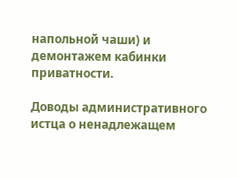напольной чаши) и демонтажем кабинки приватности.

Доводы административного истца о ненадлежащем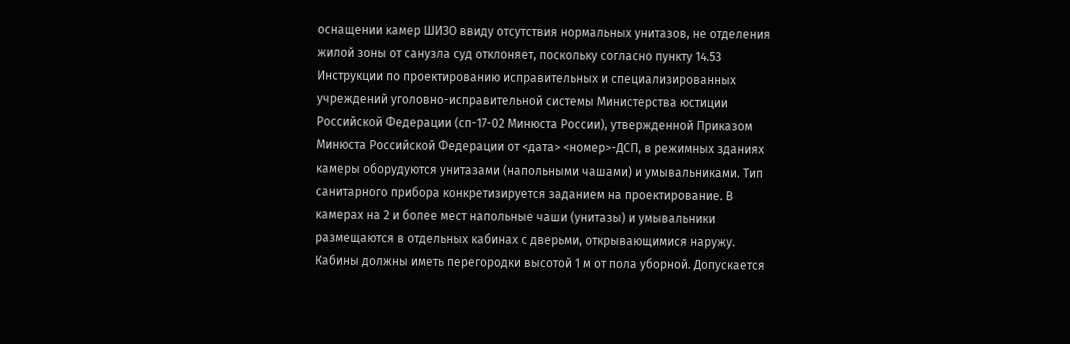оснащении камер ШИЗО ввиду отсутствия нормальных унитазов, не отделения жилой зоны от санузла суд отклоняет, поскольку согласно пункту 14.53 Инструкции по проектированию исправительных и специализированных учреждений уголовно-исправительной системы Министерства юстиции Российской Федерации (сп-17-02 Минюста России), утвержденной Приказом Минюста Российской Федерации от <дата> <номер>-ДСП, в режимных зданиях камеры оборудуются унитазами (напольными чашами) и умывальниками. Тип санитарного прибора конкретизируется заданием на проектирование. В камерах на 2 и более мест напольные чаши (унитазы) и умывальники размещаются в отдельных кабинах с дверьми, открывающимися наружу. Кабины должны иметь перегородки высотой 1 м от пола уборной. Допускается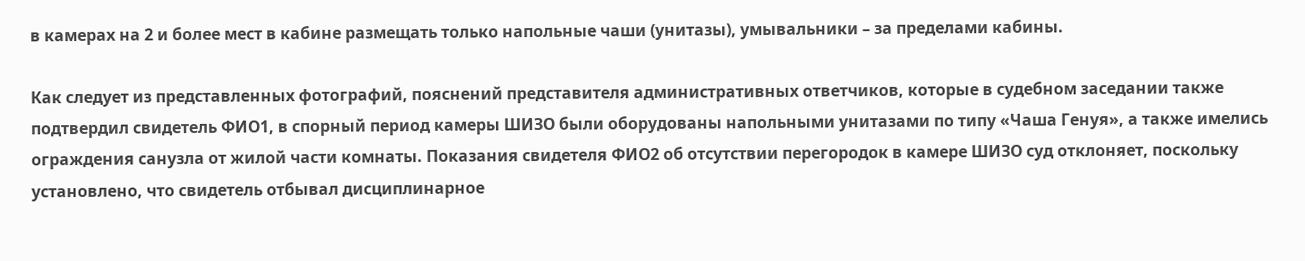в камерах на 2 и более мест в кабине размещать только напольные чаши (унитазы), умывальники – за пределами кабины.

Как следует из представленных фотографий, пояснений представителя административных ответчиков, которые в судебном заседании также подтвердил свидетель ФИО1, в спорный период камеры ШИЗО были оборудованы напольными унитазами по типу «Чаша Генуя», а также имелись ограждения санузла от жилой части комнаты. Показания свидетеля ФИО2 об отсутствии перегородок в камере ШИЗО суд отклоняет, поскольку установлено, что свидетель отбывал дисциплинарное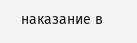наказание в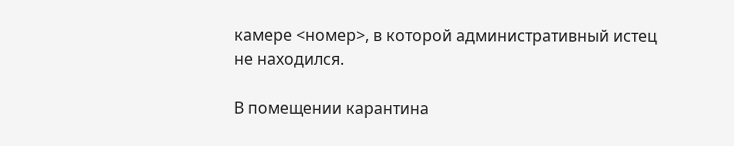камере <номер>, в которой административный истец не находился.

В помещении карантина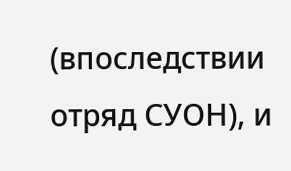(впоследствии отряд СУОН), и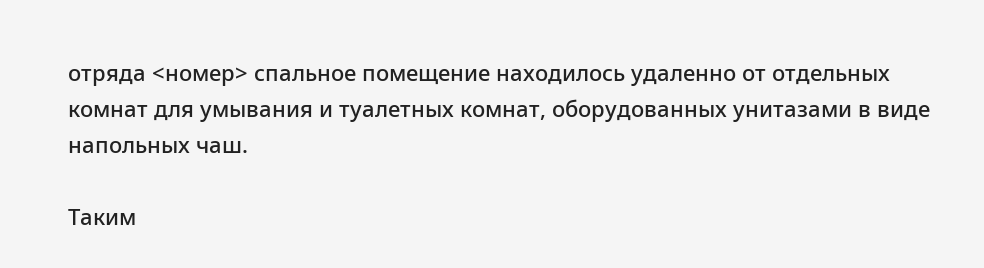отряда <номер> спальное помещение находилось удаленно от отдельных комнат для умывания и туалетных комнат, оборудованных унитазами в виде напольных чаш.

Таким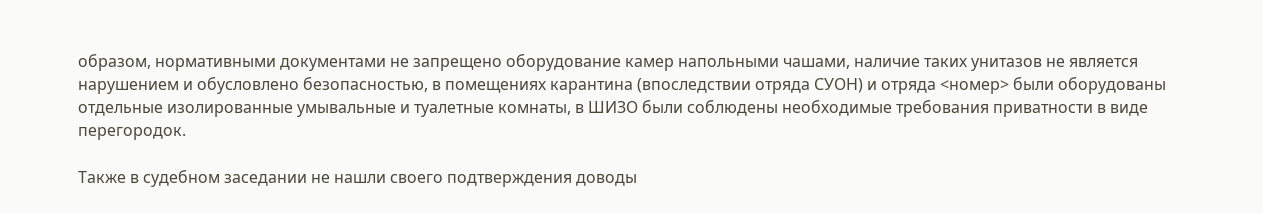образом, нормативными документами не запрещено оборудование камер напольными чашами, наличие таких унитазов не является нарушением и обусловлено безопасностью, в помещениях карантина (впоследствии отряда СУОН) и отряда <номер> были оборудованы отдельные изолированные умывальные и туалетные комнаты, в ШИЗО были соблюдены необходимые требования приватности в виде перегородок.

Также в судебном заседании не нашли своего подтверждения доводы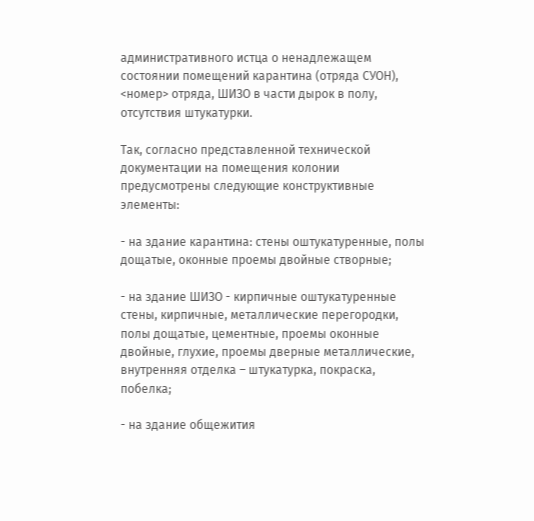административного истца о ненадлежащем состоянии помещений карантина (отряда СУОН), <номер> отряда, ШИЗО в части дырок в полу, отсутствия штукатурки.

Так, согласно представленной технической документации на помещения колонии предусмотрены следующие конструктивные элементы:

- на здание карантина: стены оштукатуренные, полы дощатые, оконные проемы двойные створные;

- на здание ШИЗО - кирпичные оштукатуренные стены, кирпичные, металлические перегородки, полы дощатые, цементные, проемы оконные двойные, глухие, проемы дверные металлические, внутренняя отделка – штукатурка, покраска, побелка;

- на здание общежития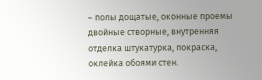– полы дощатые, оконные проемы двойные створные, внутренняя отделка штукатурка, покраска, оклейка обоями стен.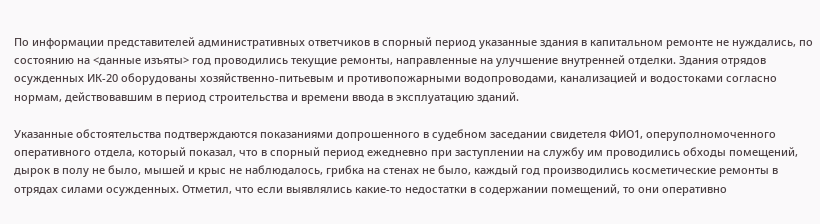По информации представителей административных ответчиков в спорный период указанные здания в капитальном ремонте не нуждались, по состоянию на <данные изъяты> год проводились текущие ремонты, направленные на улучшение внутренней отделки. Здания отрядов осужденных ИК-20 оборудованы хозяйственно-питьевым и противопожарными водопроводами, канализацией и водостоками согласно нормам, действовавшим в период строительства и времени ввода в эксплуатацию зданий.

Указанные обстоятельства подтверждаются показаниями допрошенного в судебном заседании свидетеля ФИО1, оперуполномоченного оперативного отдела, который показал, что в спорный период ежедневно при заступлении на службу им проводились обходы помещений, дырок в полу не было, мышей и крыс не наблюдалось, грибка на стенах не было, каждый год производились косметические ремонты в отрядах силами осужденных. Отметил, что если выявлялись какие-то недостатки в содержании помещений, то они оперативно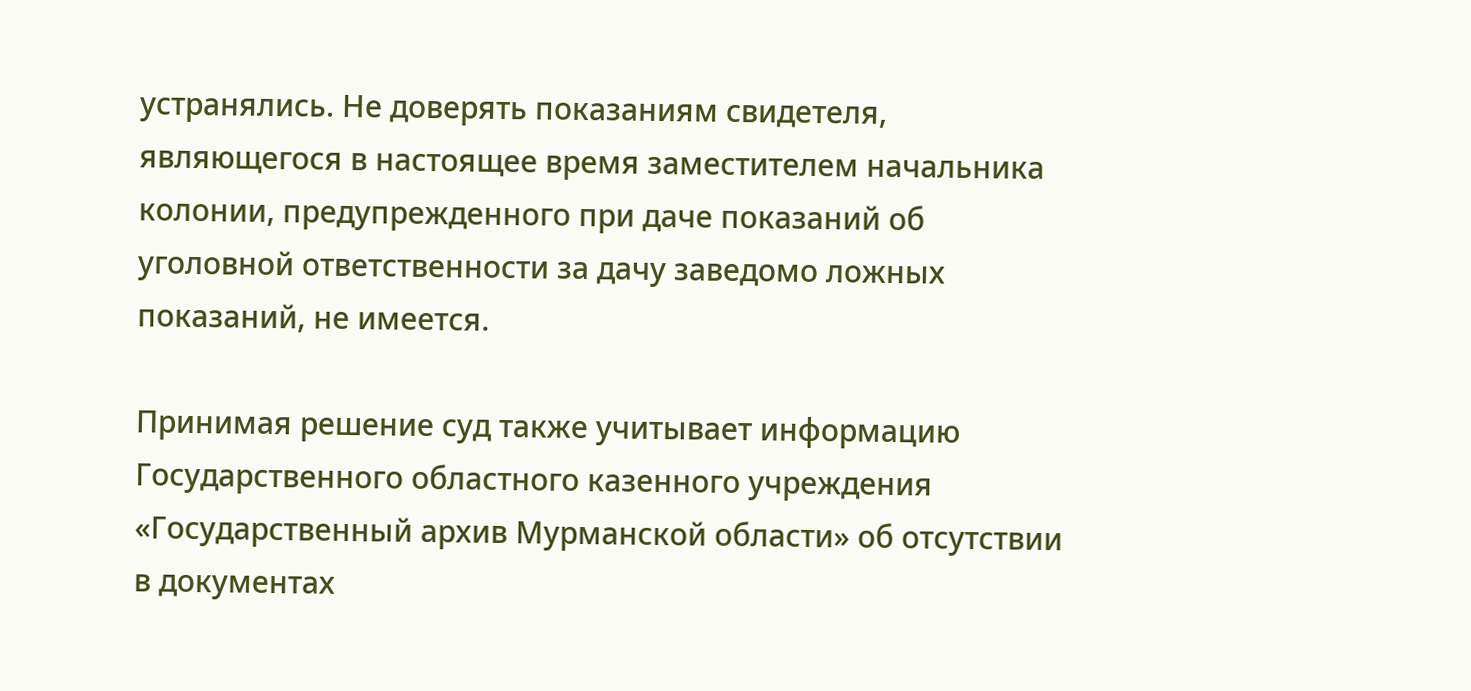устранялись. Не доверять показаниям свидетеля, являющегося в настоящее время заместителем начальника колонии, предупрежденного при даче показаний об уголовной ответственности за дачу заведомо ложных показаний, не имеется.

Принимая решение суд также учитывает информацию Государственного областного казенного учреждения «Государственный архив Мурманской области» об отсутствии в документах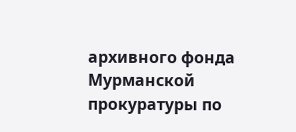архивного фонда Мурманской прокуратуры по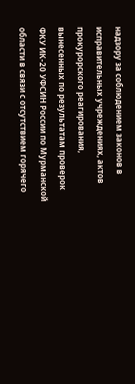надзору за соблюдением законов в исправительных учреждениях, актов прокурорского реагирования, вынесенных по результатам проверок ФКУ ИК-20 УФСИН России по Мурманской области в связи с отсутствием горячего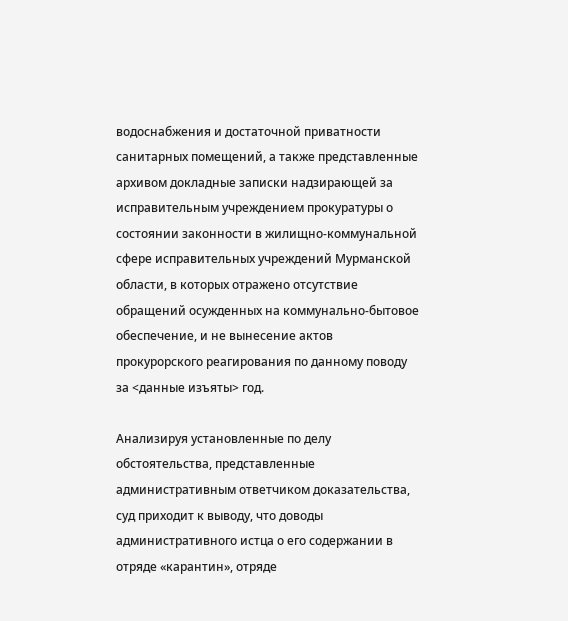водоснабжения и достаточной приватности санитарных помещений, а также представленные архивом докладные записки надзирающей за исправительным учреждением прокуратуры о состоянии законности в жилищно-коммунальной сфере исправительных учреждений Мурманской области, в которых отражено отсутствие обращений осужденных на коммунально-бытовое обеспечение, и не вынесение актов прокурорского реагирования по данному поводу за <данные изъяты> год.

Анализируя установленные по делу обстоятельства, представленные административным ответчиком доказательства, суд приходит к выводу, что доводы административного истца о его содержании в отряде «карантин», отряде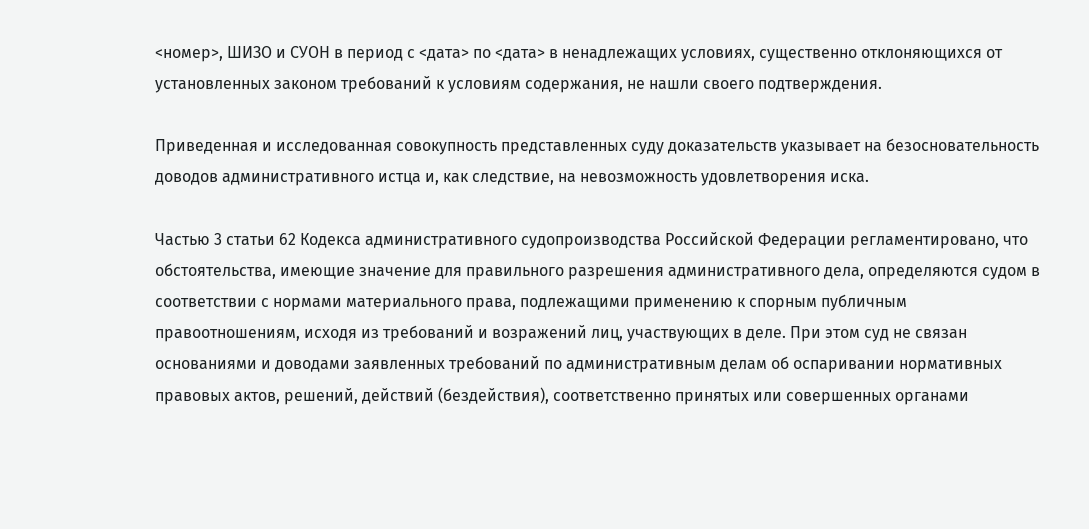<номер>, ШИЗО и СУОН в период с <дата> по <дата> в ненадлежащих условиях, существенно отклоняющихся от установленных законом требований к условиям содержания, не нашли своего подтверждения.

Приведенная и исследованная совокупность представленных суду доказательств указывает на безосновательность доводов административного истца и, как следствие, на невозможность удовлетворения иска.

Частью 3 статьи 62 Кодекса административного судопроизводства Российской Федерации регламентировано, что обстоятельства, имеющие значение для правильного разрешения административного дела, определяются судом в соответствии с нормами материального права, подлежащими применению к спорным публичным правоотношениям, исходя из требований и возражений лиц, участвующих в деле. При этом суд не связан основаниями и доводами заявленных требований по административным делам об оспаривании нормативных правовых актов, решений, действий (бездействия), соответственно принятых или совершенных органами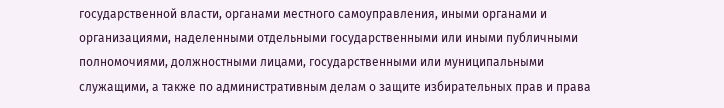государственной власти, органами местного самоуправления, иными органами и организациями, наделенными отдельными государственными или иными публичными полномочиями, должностными лицами, государственными или муниципальными служащими, а также по административным делам о защите избирательных прав и права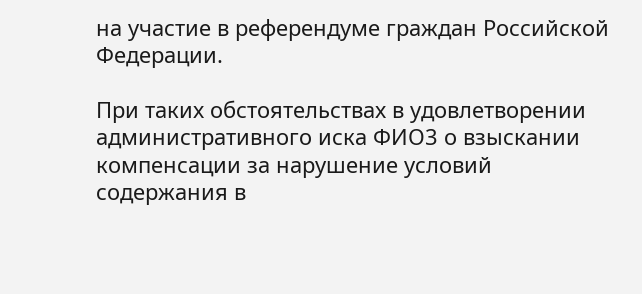на участие в референдуме граждан Российской Федерации.

При таких обстоятельствах в удовлетворении административного иска ФИО3 о взыскании компенсации за нарушение условий содержания в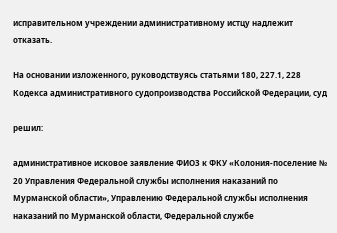исправительном учреждении административному истцу надлежит отказать.

На основании изложенного, руководствуясь статьями 180, 227.1, 228 Кодекса административного судопроизводства Российской Федерации, суд

решил:

административное исковое заявление ФИО3 к ФКУ «Колония-поселение № 20 Управления Федеральной службы исполнения наказаний по Мурманской области», Управлению Федеральной службы исполнения наказаний по Мурманской области, Федеральной службе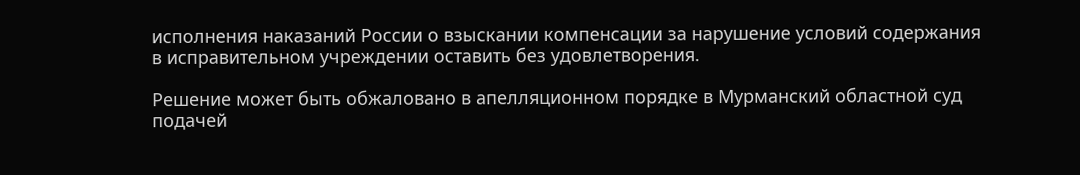исполнения наказаний России о взыскании компенсации за нарушение условий содержания в исправительном учреждении оставить без удовлетворения.

Решение может быть обжаловано в апелляционном порядке в Мурманский областной суд подачей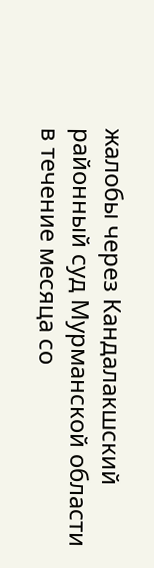жалобы через Кандалакшский районный суд Мурманской области в течение месяца со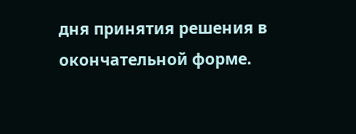дня принятия решения в окончательной форме.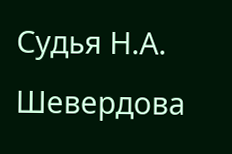Судья Н.А. Шевердова